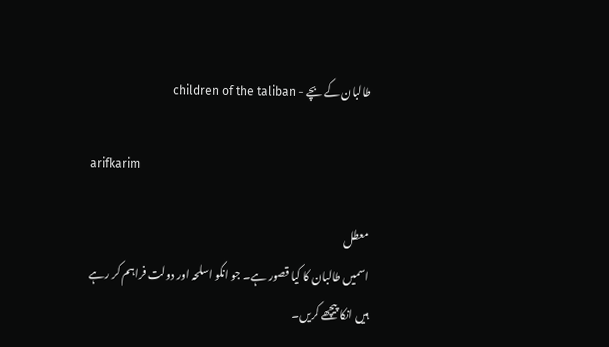طالبان کے بچے - children of the taliban

arifkarim

معطل
اسمیں طالبان کا کیا قصور ہے۔ جو انکو اسلحہ اور دولت فراہم کر رہے ہیں انکا پیچھے کریں۔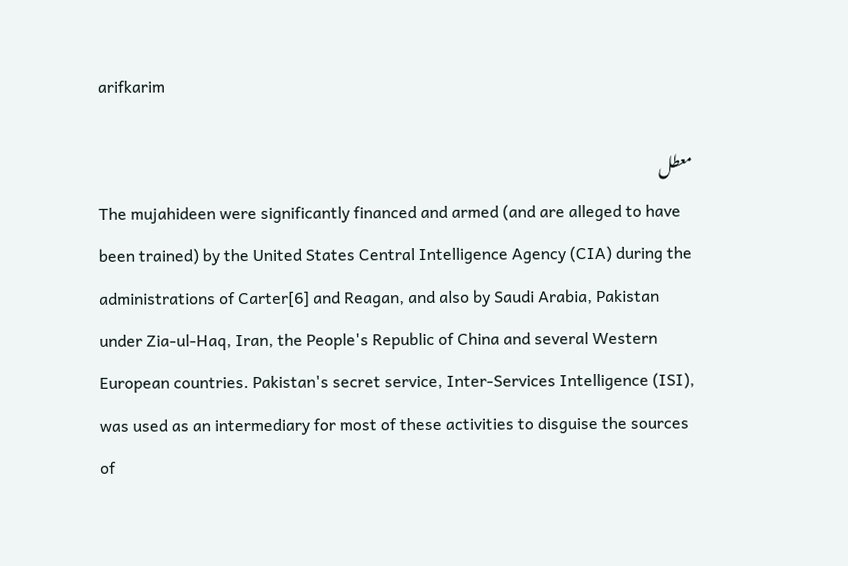arifkarim

معطل
The mujahideen were significantly financed and armed (and are alleged to have been trained) by the United States Central Intelligence Agency (CIA) during the administrations of Carter[6] and Reagan, and also by Saudi Arabia, Pakistan under Zia-ul-Haq, Iran, the People's Republic of China and several Western European countries. Pakistan's secret service, Inter-Services Intelligence (ISI), was used as an intermediary for most of these activities to disguise the sources of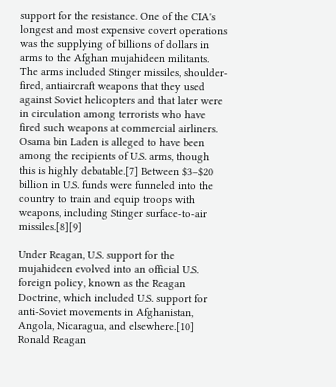support for the resistance. One of the CIA's longest and most expensive covert operations was the supplying of billions of dollars in arms to the Afghan mujahideen militants. The arms included Stinger missiles, shoulder-fired, antiaircraft weapons that they used against Soviet helicopters and that later were in circulation among terrorists who have fired such weapons at commercial airliners. Osama bin Laden is alleged to have been among the recipients of U.S. arms, though this is highly debatable.[7] Between $3–$20 billion in U.S. funds were funneled into the country to train and equip troops with weapons, including Stinger surface-to-air missiles.[8][9]

Under Reagan, U.S. support for the mujahideen evolved into an official U.S. foreign policy, known as the Reagan Doctrine, which included U.S. support for anti-Soviet movements in Afghanistan, Angola, Nicaragua, and elsewhere.[10] Ronald Reagan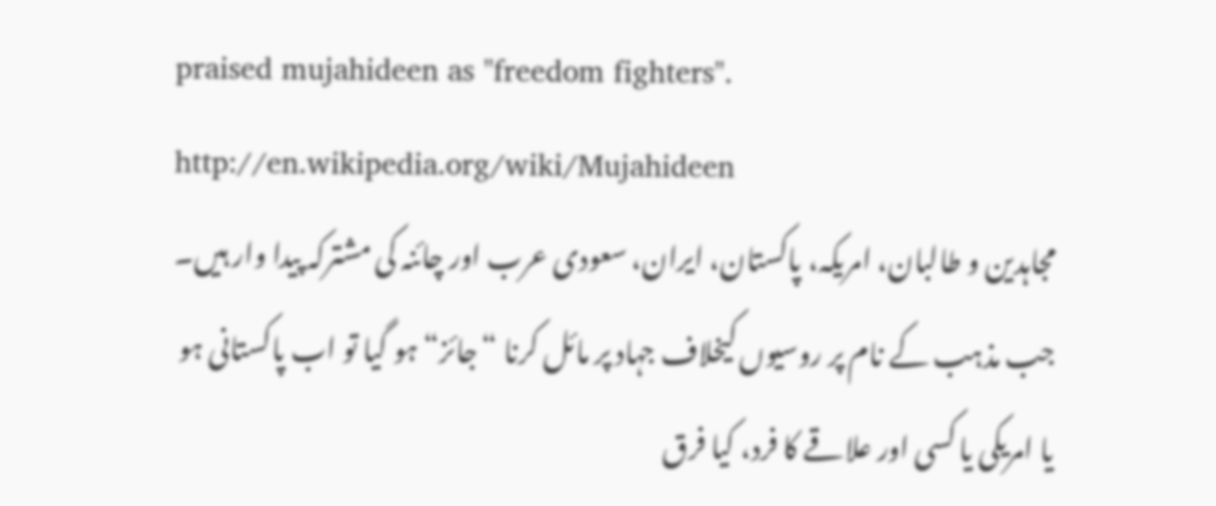praised mujahideen as "freedom fighters".
http://en.wikipedia.org/wiki/Mujahideen
مجاہدین و طالبان، امریکہ، پاکستان، ایران، سعودی عرب اور چائنہ کی مشترکہ پیدا وار ہیں۔ جب مذہب کے نام پر روسیوں کیخلاف جہاد پر مائل کرنا “جائز“ ہو گیا تو اب پاکستانی ہو یا امریکی یا کسی اور علاقے کا فرد، کیا فرق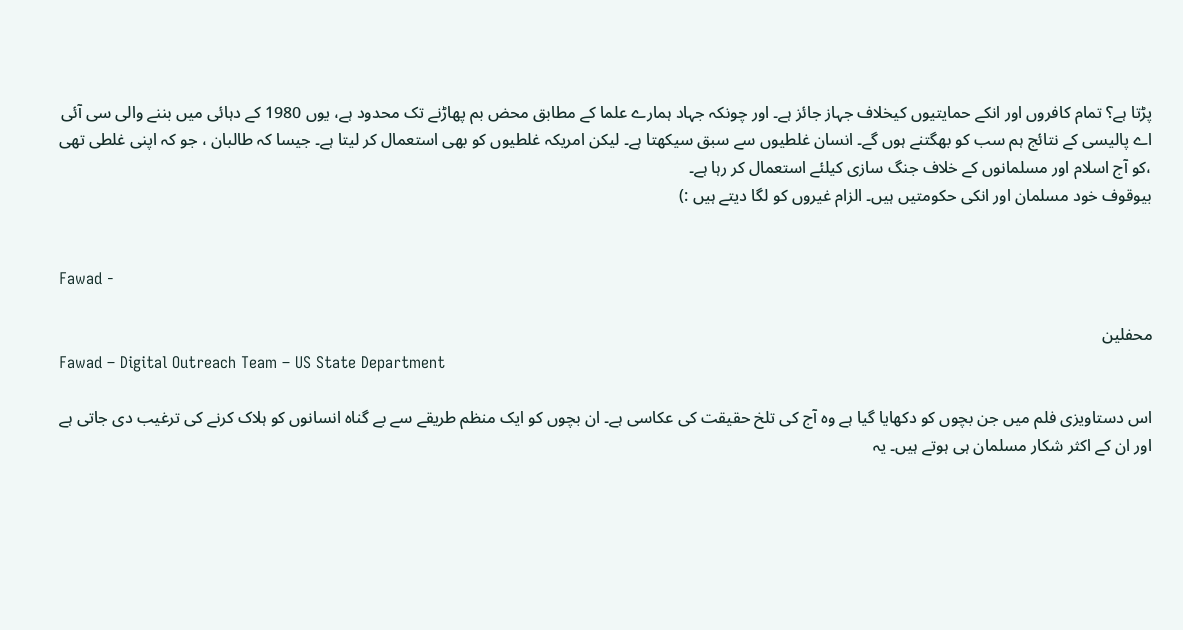پڑتا ہے؟ تمام کافروں اور انکے حمایتیوں کیخلاف جہاز جائز ہے۔ اور چونکہ جہاد ہمارے علما کے مطابق محض بم پھاڑنے تک محدود ہے، یوں 1980 کے دہائی میں بننے والی سی آئی اے پالیسی کے نتائج ہم سب کو بھگتنے ہوں گے۔ انسان غلطیوں سے سبق سیکھتا ہے۔ لیکن امریکہ غلطیوں کو بھی استعمال کر لیتا ہے۔ جیسا کہ طالبان ، جو کہ اپنی غلطی تھی ،کو آج اسلام اور مسلمانوں کے خلاف جنگ سازی کیلئے استعمال کر رہا ہے۔
بیوقوف خود مسلمان اور انکی حکومتیں ہیں۔ الزام غیروں کو لگا دیتے ہیں :)


Fawad -

محفلین
Fawad – Digital Outreach Team – US State Department

اس دستاويزی فلم میں جن بچوں کو دکھايا گيا ہے وہ آج کی تلخ حقیقت کی عکاسی ہے۔ ان بچوں کو ايک منظم طریقے سے بے گناہ انسانوں کو ہلاک کرنے کی ترغيب دی جاتی ہے اور ان کے اکثر شکار مسلمان ہی ہوتے ہيں۔ يہ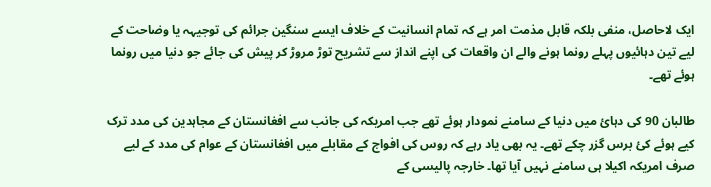ايک لاحاصل، منفی بلکہ قابل مذمت امر ہے کہ تمام انسانيت کے خلاف ايسے سنگين جرائم کی توجيہہ يا وضاحت کے لیے تين دہائيوں پہلے رونما ہونے والے ان واقعات کی اپنے انداز سے تشريح توڑ مروڑ کر پيش کی جائے جو دنيا ميں رونما ہوئے تھے۔

طالبان 90 کی دہائ ميں دنیا کے سامنے نمودار ہوئے تھے جب امريکہ کی جانب سے افغانستان کے مجاہدين کی مدد ترک کيے ہوئے کئ برس گزر چکے تھے۔ يہ بھی ياد رہے کہ روس کی افواج کے مقابلے ميں افغانستان کے عوام کی مدد کے ليے صرف امريکہ اکيلا ہی سامنے نہيں آيا تھا۔ خارجہ پاليسی کے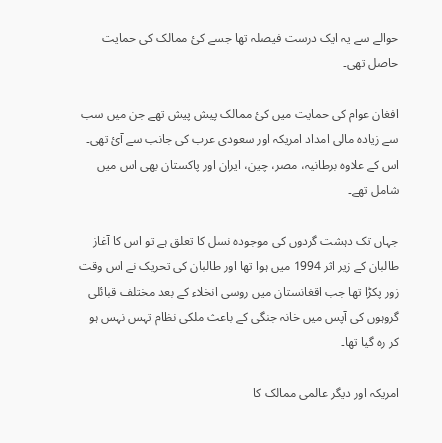حوالے سے يہ ايک درست فيصلہ تھا جسے کئ ممالک کی حمايت حاصل تھی۔

افغان عوام کی حمايت ميں کئ ممالک پيش پيش تھے جن ميں سب سے زيادہ مالی امداد امريکہ اور سعودی عرب کی جانب سے آئ تھی۔ اس کے علاوہ برطانيہ، مصر، چين، ايران اور پاکستان بھی اس ميں شامل تھے۔

جہاں تک دہشت گردوں کی موجودہ نسل کا تعلق ہے تو اس کا آغاز طالبان کے زير اثر 1994 ميں ہوا تھا اور طالبان کی تحريک نے اس وقت زور پکڑا تھا جب اقغانستان ميں روسی انخلاء کے بعد مختلف قبائلی گروہوں کی آپس ميں خانہ جنگی کے باعث ملکی نظام تہس نہس ہو کر رہ گيا تھا۔

امريکہ اور ديگر عالمی ممالک کا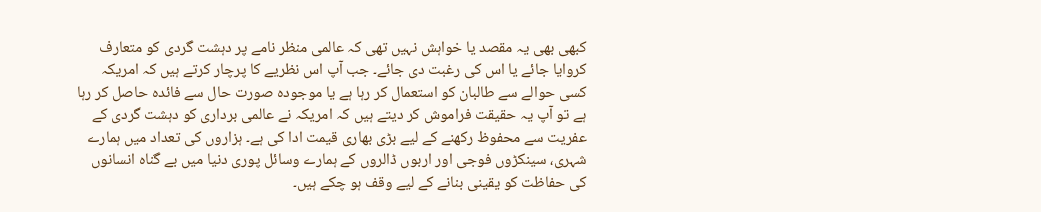کبھی بھی يہ مقصد يا خواہش نہيں تھی کہ عالمی منظر نامے پر دہشت گردی کو متعارف کروايا جائے يا اس کی رغبت دی جائے۔ جب آپ اس نظريے کا پرچار کرتے ہيں کہ امريکہ کسی حوالے سے طالبان کو استعمال کر رہا ہے يا موجودہ صورت حال سے فائدہ حاصل کر رہا ہے تو آپ يہ حقيقت فراموش کر ديتے ہيں کہ امريکہ نے عالمی برداری کو دہشت گردی کے عفريت سے محفوظ رکھنے کے ليے بڑی بھاری قیمت ادا کی ہے۔ ہزاروں کی تعداد ميں ہمارے شہری، سينکڑوں فوجی اور اربوں ڈالروں کے ہمارے وسائل پوری دنيا ميں بے گناہ انسانوں کی حفاظت کو يقينی بنانے کے لیے وقف ہو چکے ہيں۔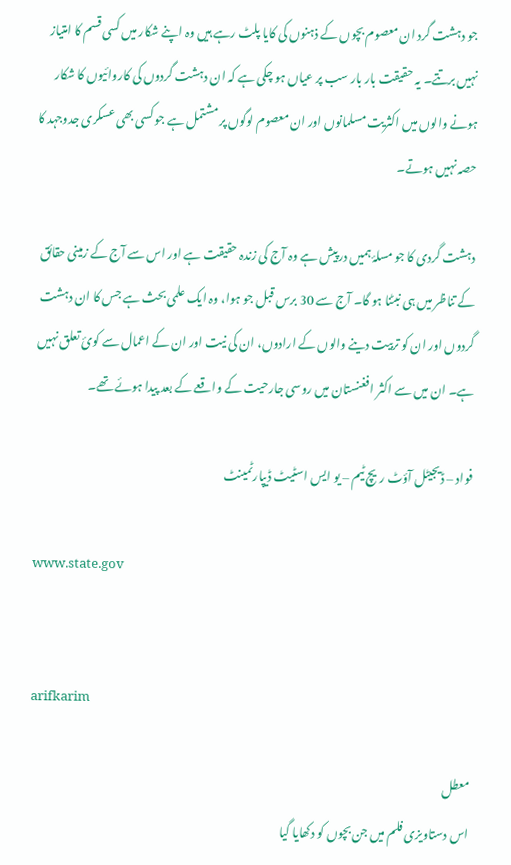جو دہشت گرد ان معصوم بچوں کے ذہنوں کی کايا پلٹ رہے ہيں وہ اپنے شکار ميں کسی قسم کا امتياز نہيں برتتے۔ يہ حقيقت بار بار سب پر عياں ہو چکی ہے کہ ان دہشت گردوں کی کاروائيوں کا شکار ہونے والوں ميں اکثريت مسلمانوں اور ان معصوم لوگوں پر مشتمل ہے جو کسی بھی عسکری جدوجہد کا حصہ نہيں ہوتے۔

دہشت گردی کا جو مسلۂ ہميں درپيش ہے وہ آج کی زندہ حقیقت ہے اور اس سے آج کے زمينی حقائق کے تناظر ميں ہی نبٹنا ہو گا۔ آج سے 30 برس قبل جو ہوا، وہ ايک علمی بحث ہے جس کا ان دہشت گردوں اور ان کو تربيت دينے والوں کے ارادوں، ان کی نيت اور ان کے اعمال سے کوئ تعلق نہيں ہے۔ ان ميں سے اکثر افغنستان ميں روسی جارحيت کے واقعے کے بعد پيدا ہوئے تھے۔

فواد – ڈيجيٹل آؤٹ ريچ ٹيم – يو ايس اسٹيٹ ڈيپارٹمينٹ

www.state.gov


arifkarim

معطل
اس دستاويزی فلم میں جن بچوں کو دکھايا گيا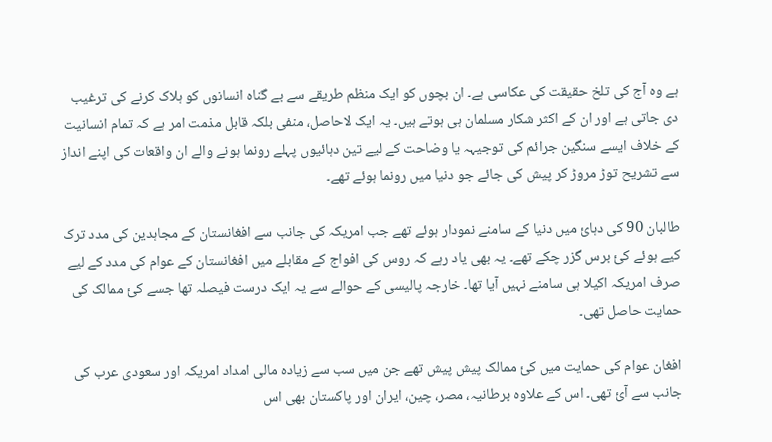ہے وہ آج کی تلخ حقیقت کی عکاسی ہے۔ ان بچوں کو ايک منظم طریقے سے بے گناہ انسانوں کو ہلاک کرنے کی ترغيب دی جاتی ہے اور ان کے اکثر شکار مسلمان ہی ہوتے ہيں۔ يہ ايک لاحاصل، منفی بلکہ قابل مذمت امر ہے کہ تمام انسانيت کے خلاف ايسے سنگين جرائم کی توجيہہ يا وضاحت کے لیے تين دہائيوں پہلے رونما ہونے والے ان واقعات کی اپنے انداز سے تشريح توڑ مروڑ کر پيش کی جائے جو دنيا ميں رونما ہوئے تھے۔

طالبان 90 کی دہائ ميں دنیا کے سامنے نمودار ہوئے تھے جب امريکہ کی جانب سے افغانستان کے مجاہدين کی مدد ترک کيے ہوئے کئ برس گزر چکے تھے۔ يہ بھی ياد رہے کہ روس کی افواج کے مقابلے ميں افغانستان کے عوام کی مدد کے ليے صرف امريکہ اکيلا ہی سامنے نہيں آيا تھا۔ خارجہ پاليسی کے حوالے سے يہ ايک درست فيصلہ تھا جسے کئ ممالک کی حمايت حاصل تھی۔

افغان عوام کی حمايت ميں کئ ممالک پيش پيش تھے جن ميں سب سے زيادہ مالی امداد امريکہ اور سعودی عرب کی جانب سے آئ تھی۔ اس کے علاوہ برطانيہ، مصر، چين، ايران اور پاکستان بھی اس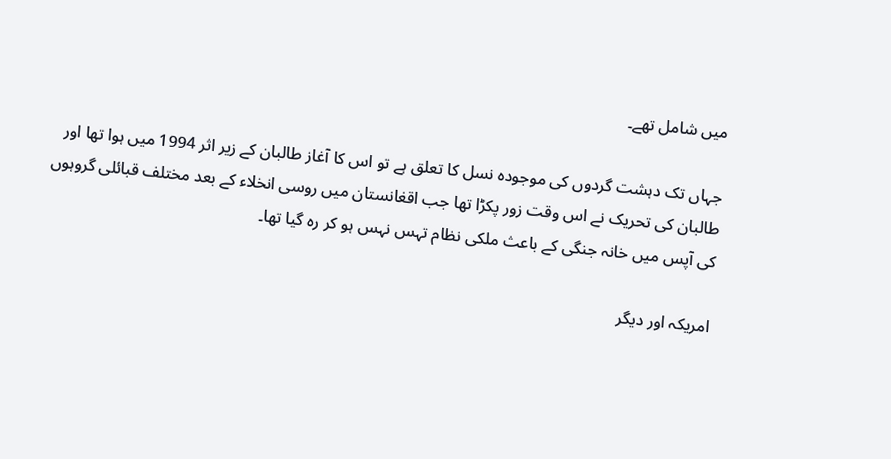ميں شامل تھے۔

جہاں تک دہشت گردوں کی موجودہ نسل کا تعلق ہے تو اس کا آغاز طالبان کے زير اثر 1994 ميں ہوا تھا اور طالبان کی تحريک نے اس وقت زور پکڑا تھا جب اقغانستان ميں روسی انخلاء کے بعد مختلف قبائلی گروہوں کی آپس ميں خانہ جنگی کے باعث ملکی نظام تہس نہس ہو کر رہ گيا تھا۔

امريکہ اور ديگر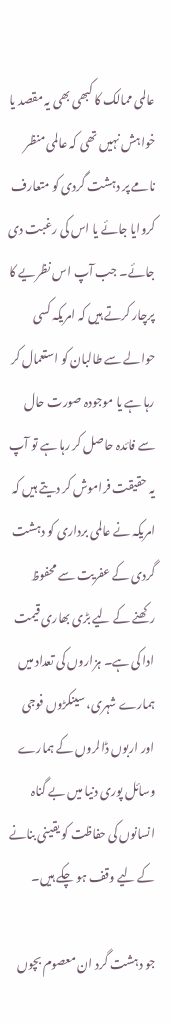عالمی ممالک کا کبھی بھی يہ مقصد يا خواہش نہيں تھی کہ عالمی منظر نامے پر دہشت گردی کو متعارف کروايا جائے يا اس کی رغبت دی جائے۔ جب آپ اس نظريے کا پرچار کرتے ہيں کہ امريکہ کسی حوالے سے طالبان کو استعمال کر رہا ہے يا موجودہ صورت حال سے فائدہ حاصل کر رہا ہے تو آپ يہ حقيقت فراموش کر ديتے ہيں کہ امريکہ نے عالمی برداری کو دہشت گردی کے عفريت سے محفوظ رکھنے کے ليے بڑی بھاری قیمت ادا کی ہے۔ ہزاروں کی تعداد ميں ہمارے شہری، سينکڑوں فوجی اور اربوں ڈالروں کے ہمارے وسائل پوری دنيا ميں بے گناہ انسانوں کی حفاظت کو يقينی بنانے کے لیے وقف ہو چکے ہيں۔

جو دہشت گرد ان معصوم بچوں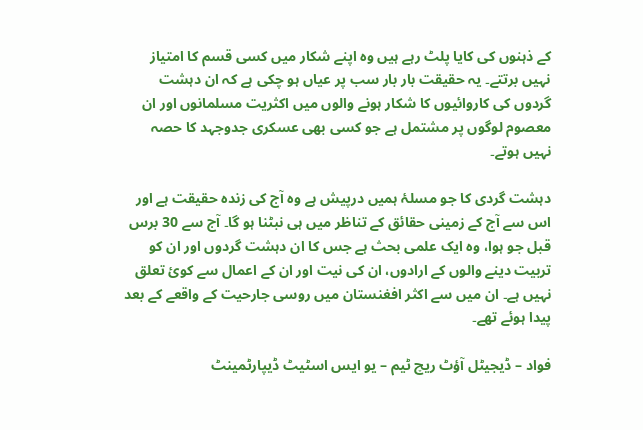کے ذہنوں کی کايا پلٹ رہے ہيں وہ اپنے شکار ميں کسی قسم کا امتياز نہيں برتتے۔ يہ حقيقت بار بار سب پر عياں ہو چکی ہے کہ ان دہشت گردوں کی کاروائيوں کا شکار ہونے والوں ميں اکثريت مسلمانوں اور ان معصوم لوگوں پر مشتمل ہے جو کسی بھی عسکری جدوجہد کا حصہ نہيں ہوتے۔

دہشت گردی کا جو مسلۂ ہميں درپيش ہے وہ آج کی زندہ حقیقت ہے اور اس سے آج کے زمينی حقائق کے تناظر ميں ہی نبٹنا ہو گا۔ آج سے 30 برس قبل جو ہوا، وہ ايک علمی بحث ہے جس کا ان دہشت گردوں اور ان کو تربيت دينے والوں کے ارادوں، ان کی نيت اور ان کے اعمال سے کوئ تعلق نہيں ہے۔ ان ميں سے اکثر افغنستان ميں روسی جارحيت کے واقعے کے بعد پيدا ہوئے تھے۔

فواد – ڈيجيٹل آؤٹ ريچ ٹيم – يو ايس اسٹيٹ ڈيپارٹمينٹ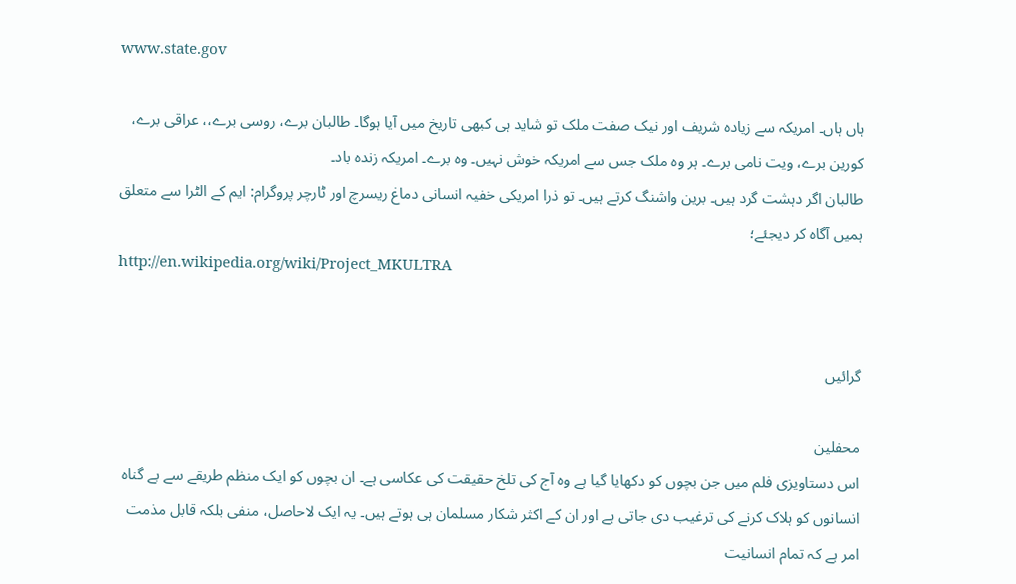www.state.gov

ہاں ہاں۔ امریکہ سے زیادہ شریف اور نیک صفت ملک تو شاید ہی کبھی تاریخ میں آیا ہوگا۔ طالبان برے، روسی برے،، عراقی برے، کورین برے، ویت نامی برے۔ ہر وہ ملک جس سے امریکہ خوش نہیں۔ وہ برے۔ امریکہ زندہ باد۔
طالبان اگر دہشت گرد ہیں۔ برین واشنگ کرتے ہیں۔ تو ذرا امریکی خفیہ انسانی دماغ ریسرچ اور ٹارچر پروگرام: ایم کے الٹرا سے متعلق ہمیں آگاہ کر دیجئے؛
http://en.wikipedia.org/wiki/Project_MKULTRA


گرائیں

محفلین
اس دستاويزی فلم میں جن بچوں کو دکھايا گيا ہے وہ آج کی تلخ حقیقت کی عکاسی ہے۔ ان بچوں کو ايک منظم طریقے سے بے گناہ انسانوں کو ہلاک کرنے کی ترغيب دی جاتی ہے اور ان کے اکثر شکار مسلمان ہی ہوتے ہيں۔ يہ ايک لاحاصل، منفی بلکہ قابل مذمت امر ہے کہ تمام انسانيت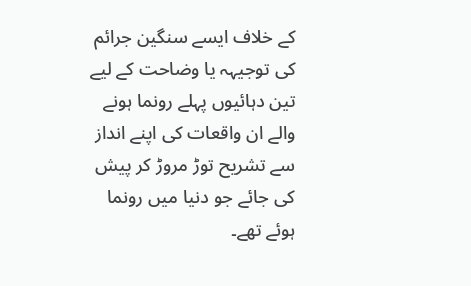کے خلاف ايسے سنگين جرائم کی توجيہہ يا وضاحت کے لیے تين دہائيوں پہلے رونما ہونے والے ان واقعات کی اپنے انداز سے تشريح توڑ مروڑ کر پيش کی جائے جو دنيا ميں رونما ہوئے تھے۔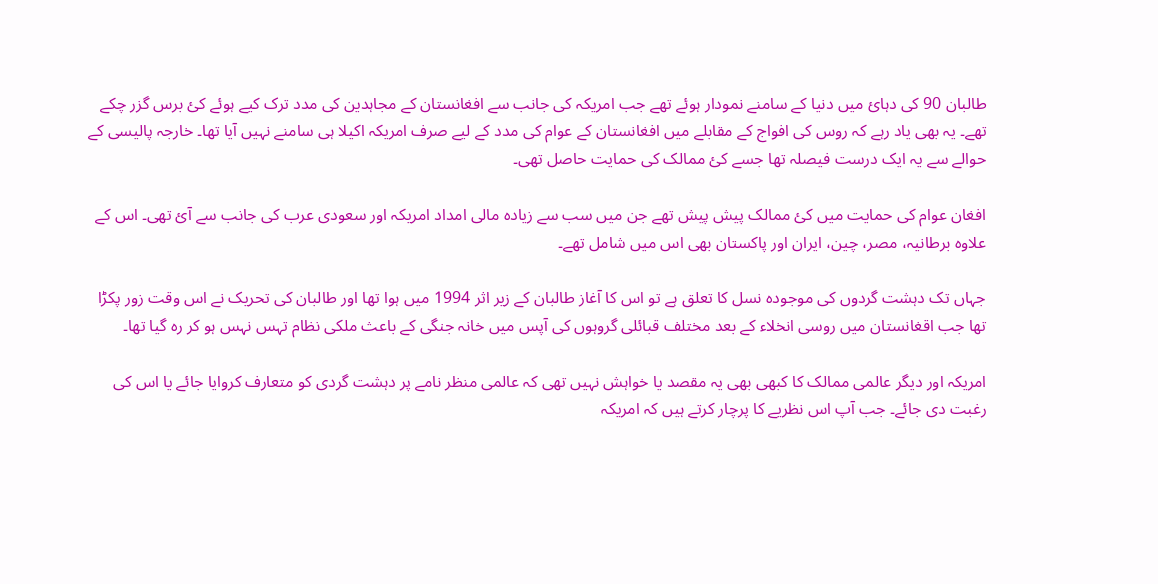طالبان 90 کی دہائ ميں دنیا کے سامنے نمودار ہوئے تھے جب امريکہ کی جانب سے افغانستان کے مجاہدين کی مدد ترک کيے ہوئے کئ برس گزر چکے تھے۔ يہ بھی ياد رہے کہ روس کی افواج کے مقابلے ميں افغانستان کے عوام کی مدد کے ليے صرف امريکہ اکيلا ہی سامنے نہيں آيا تھا۔ خارجہ پاليسی کے حوالے سے يہ ايک درست فيصلہ تھا جسے کئ ممالک کی حمايت حاصل تھی۔

افغان عوام کی حمايت ميں کئ ممالک پيش پيش تھے جن ميں سب سے زيادہ مالی امداد امريکہ اور سعودی عرب کی جانب سے آئ تھی۔ اس کے علاوہ برطانيہ، مصر، چين، ايران اور پاکستان بھی اس ميں شامل تھے۔

جہاں تک دہشت گردوں کی موجودہ نسل کا تعلق ہے تو اس کا آغاز طالبان کے زير اثر 1994 ميں ہوا تھا اور طالبان کی تحريک نے اس وقت زور پکڑا تھا جب اقغانستان ميں روسی انخلاء کے بعد مختلف قبائلی گروہوں کی آپس ميں خانہ جنگی کے باعث ملکی نظام تہس نہس ہو کر رہ گيا تھا۔

امريکہ اور ديگر عالمی ممالک کا کبھی بھی يہ مقصد يا خواہش نہيں تھی کہ عالمی منظر نامے پر دہشت گردی کو متعارف کروايا جائے يا اس کی رغبت دی جائے۔ جب آپ اس نظريے کا پرچار کرتے ہيں کہ امريکہ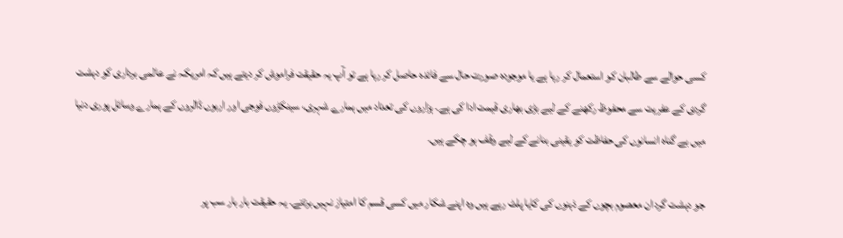کسی حوالے سے طالبان کو استعمال کر رہا ہے يا موجودہ صورت حال سے فائدہ حاصل کر رہا ہے تو آپ يہ حقيقت فراموش کر ديتے ہيں کہ امريکہ نے عالمی برداری کو دہشت گردی کے عفريت سے محفوظ رکھنے کے ليے بڑی بھاری قیمت ادا کی ہے۔ ہزاروں کی تعداد ميں ہمارے شہری، سينکڑوں فوجی اور اربوں ڈالروں کے ہمارے وسائل پوری دنيا ميں بے گناہ انسانوں کی حفاظت کو يقينی بنانے کے لیے وقف ہو چکے ہيں۔

جو دہشت گرد ان معصوم بچوں کے ذہنوں کی کايا پلٹ رہے ہيں وہ اپنے شکار ميں کسی قسم کا امتياز نہيں برتتے۔ يہ حقيقت بار بار سب پر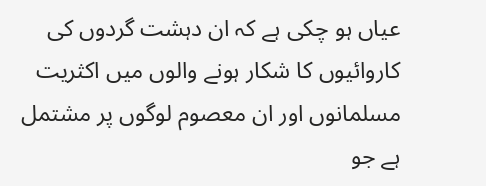عياں ہو چکی ہے کہ ان دہشت گردوں کی کاروائيوں کا شکار ہونے والوں ميں اکثريت مسلمانوں اور ان معصوم لوگوں پر مشتمل ہے جو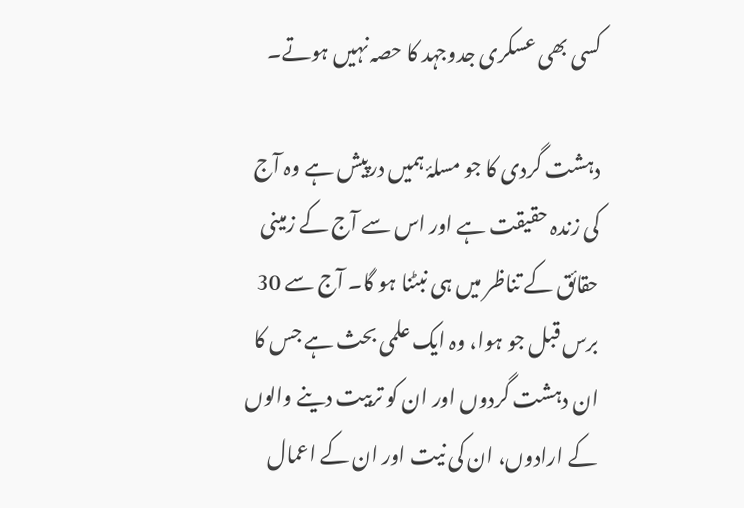کسی بھی عسکری جدوجہد کا حصہ نہيں ہوتے۔

دہشت گردی کا جو مسلۂ ہميں درپيش ہے وہ آج کی زندہ حقیقت ہے اور اس سے آج کے زمينی حقائق کے تناظر ميں ہی نبٹنا ہو گا۔ آج سے 30 برس قبل جو ہوا، وہ ايک علمی بحث ہے جس کا ان دہشت گردوں اور ان کو تربيت دينے والوں کے ارادوں، ان کی نيت اور ان کے اعمال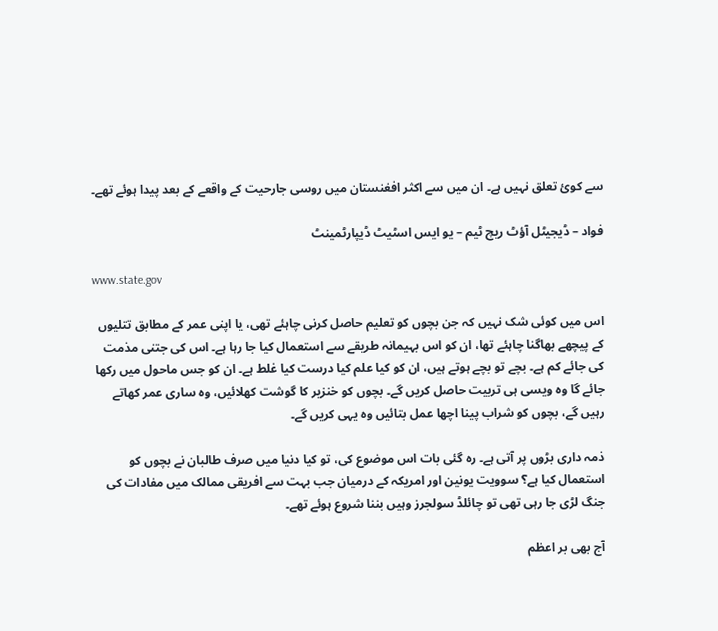سے کوئ تعلق نہيں ہے۔ ان ميں سے اکثر افغنستان ميں روسی جارحيت کے واقعے کے بعد پيدا ہوئے تھے۔

فواد – ڈيجيٹل آؤٹ ريچ ٹيم – يو ايس اسٹيٹ ڈيپارٹمينٹ

www.state.gov

اس میں کوئی شک نہیں کہ جن بچوں کو تعلیم حاصل کرنی چاہئے تھی، یا اپنی عمر کے مطابق تتلیوں کے پیچھے بھاگنا چاہئے تھا، ان کو اس بہیمانہ طریقے سے استعمال کیا جا رہا ہے۔ اس کی جتنی مذمت کی جائے کم ہے۔ بچے تو بچے ہوتے ہیں، ان کو کیا علم کیا درست کیا غلط ہے۔ ان کو جس ماحول میں رکھا جائے گا وہ ویسی ہی تربیت حاصل کریں گے۔ بچوں کو خنزیر کا گوشت کھلائیں، وہ ساری عمر کھاتے رہیں گے، بچوں کو شراب پینا اچھا عمل بتائیں وہ یہی کریں گے۔

ذمہ داری بڑوں پر آتی ہے۔ رہ گئی بات اس موضوع کی، تو کیا دنیا میں صرف طالبان نے بچوں کو استعمال کیا ہے؟ سوویت یونین اور امریکہ کے درمیان جب بہت سے افریقی ممالک میں مفادات کی جنگ لڑی جا رہی تھی تو چائلڈ سولجرز وہیں بننا شروع ہوئے تھے۔

آج بھی بر اعظم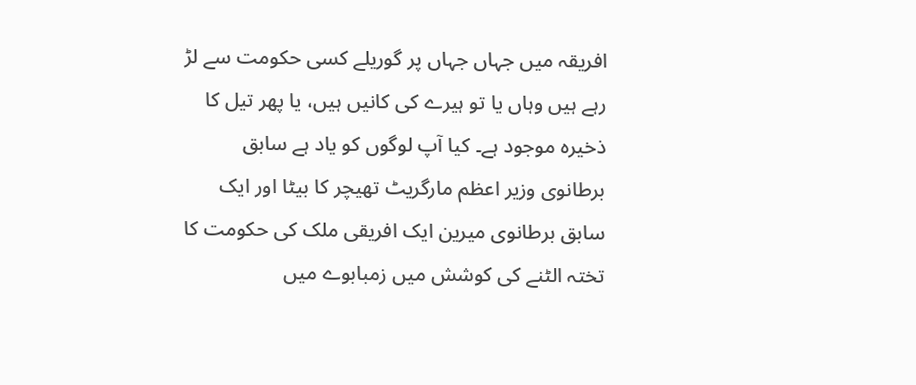افریقہ میں جہاں جہاں پر گوریلے کسی حکومت سے لڑ رہے ہیں وہاں یا تو ہیرے کی کانیں ہیں، یا پھر تیل کا ذخیرہ موجود ہے۔ کیا آپ لوگوں کو یاد ہے سابق برطانوی وزیر اعظم مارگریٹ تھیچر کا بیٹا اور ایک سابق برطانوی میرین ایک افریقی ملک کی حکومت کا تختہ الٹنے کی کوشش میں زمبابوے میں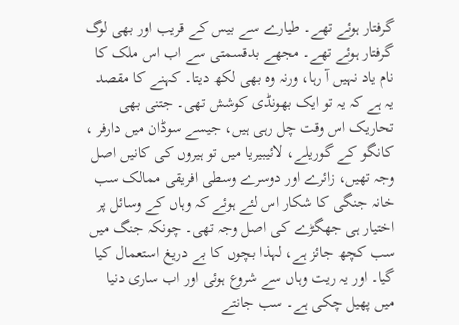گرفتار ہوئے تھے۔ طیارے سے بیس کے قریب اور بھی لوگ گرفتار ہوئے تھے۔ مجھے بدقسمتی سے اب اس ملک کا نام یاد نہیں آ رہا، ورنہ وہ بھی لکھ دیتا۔ کہنے کا مقصد یہ ہے کہ یہ تو ایک بھونڈی کوشش تھی۔ جتنی بھی تحاریک اس وقت چل رہی ہیں، جیسے سوڈان میں دارفر ، کانگو کے گوریلے، لائیبیریا میں تو ہیروں کی کانیں اصل وجہ تھیں، زائرے اور دوسرے وسطی افریقی ممالک سب خانہ جنگی کا شکار اس لئے ہوئے کہ وہاں کے وسائل پر اختیار ہی جھگڑے کی اصل وجہ تھی۔ چونکہ جنگ میں سب کچھ جائز ہے، لہذا بچوں کا بے دریغ استعمال کیا گیا۔ اور یہ ریت وہاں سے شروع ہوئی اور اب ساری دنیا میں پھیل چکی ہے۔ سب جانتے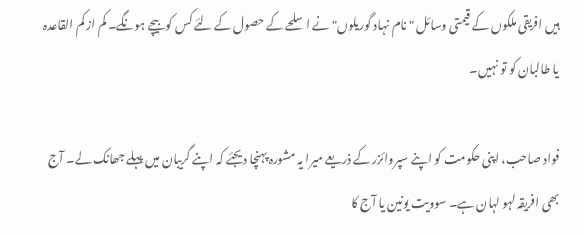ہیں افریقی ملکوں کے قیمتی وسائل " نام نہاد گوریلوں" نے اسلحے کے حصول کے لئے کس کو بیچے ہونگے۔ کم از کم القاعدہ یا طالبان کو تو نہیں۔

فواد صاحب، اپنی حکومت کو اپنے سپروائزر کے ذریعے میرا یہ مشورہ پہنچا دیجئے کہ اپنے گریبان میں پہلے جھانک لے۔ آج بھی افریقہ لہو لہان ہے۔ سوویت یونین یا آج کا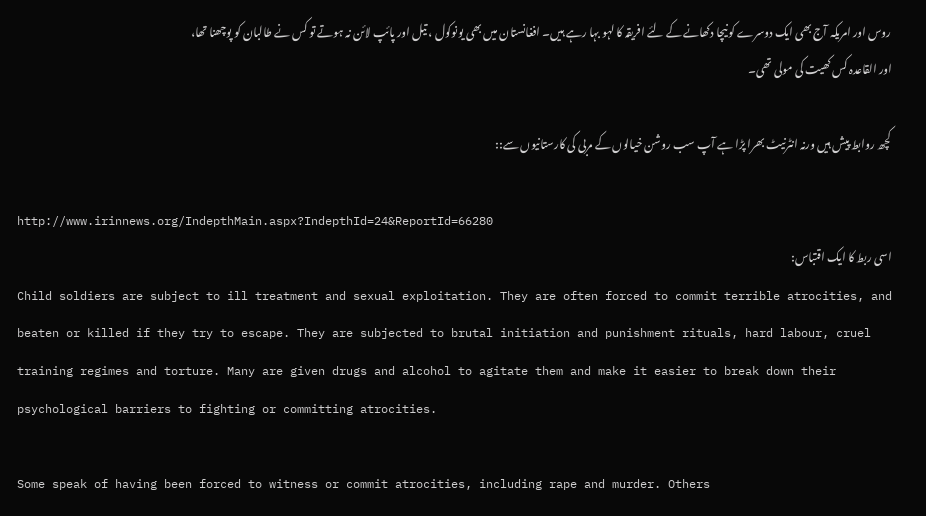روس اور امریکہ آج بھی ایک دوسرے کو نیچا دکھانے کے لئے افریقہ کا لہو بہا رہے ہیں۔ افغانستان میں بھی یونوکول ، تیل اور پائپ لائن نہ ہوتے تو کس نے طالبان کو پوچھنا تھا، اور القاعدہ کس کھیت کی مولی تھی۔

کچھ روابط پیش ہیں ورنہ انٹرنیٹ بھرا پڑا ہے آپ سب روشن خیالوں کے مربی کی کارستانیوں سے::

http://www.irinnews.org/IndepthMain.aspx?IndepthId=24&ReportId=66280
اسی ربط کا ایک اقتباس:
Child soldiers are subject to ill treatment and sexual exploitation. They are often forced to commit terrible atrocities, and beaten or killed if they try to escape. They are subjected to brutal initiation and punishment rituals, hard labour, cruel training regimes and torture. Many are given drugs and alcohol to agitate them and make it easier to break down their psychological barriers to fighting or committing atrocities.

Some speak of having been forced to witness or commit atrocities, including rape and murder. Others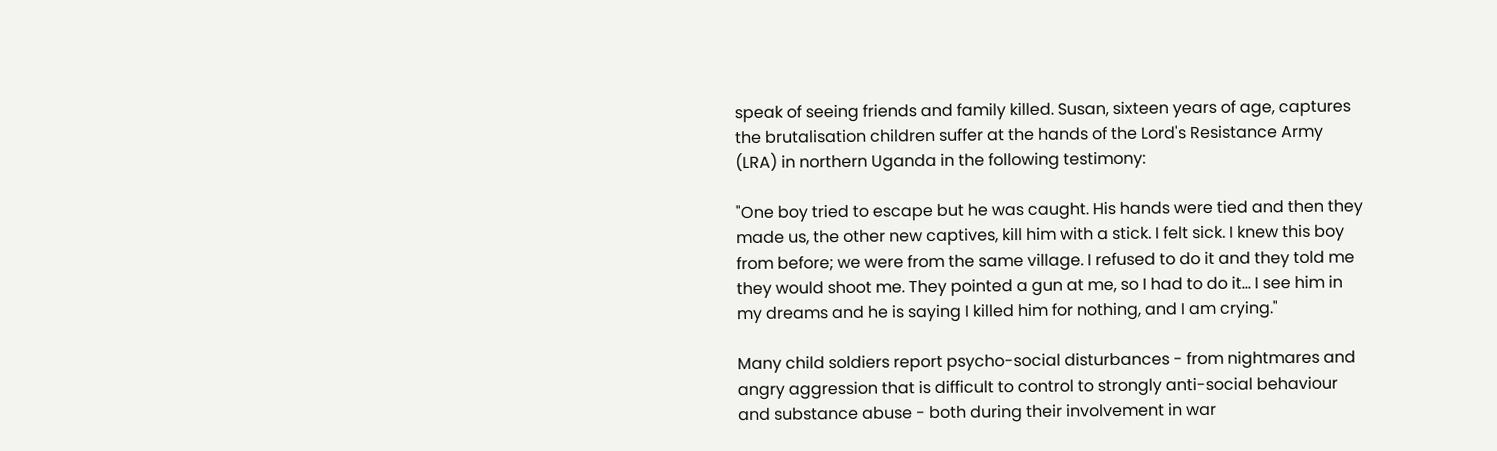speak of seeing friends and family killed. Susan, sixteen years of age, captures the brutalisation children suffer at the hands of the Lord's Resistance Army (LRA) in northern Uganda in the following testimony:

"One boy tried to escape but he was caught. His hands were tied and then they made us, the other new captives, kill him with a stick. I felt sick. I knew this boy from before; we were from the same village. I refused to do it and they told me they would shoot me. They pointed a gun at me, so I had to do it… I see him in my dreams and he is saying I killed him for nothing, and I am crying."

Many child soldiers report psycho-social disturbances - from nightmares and angry aggression that is difficult to control to strongly anti-social behaviour and substance abuse - both during their involvement in war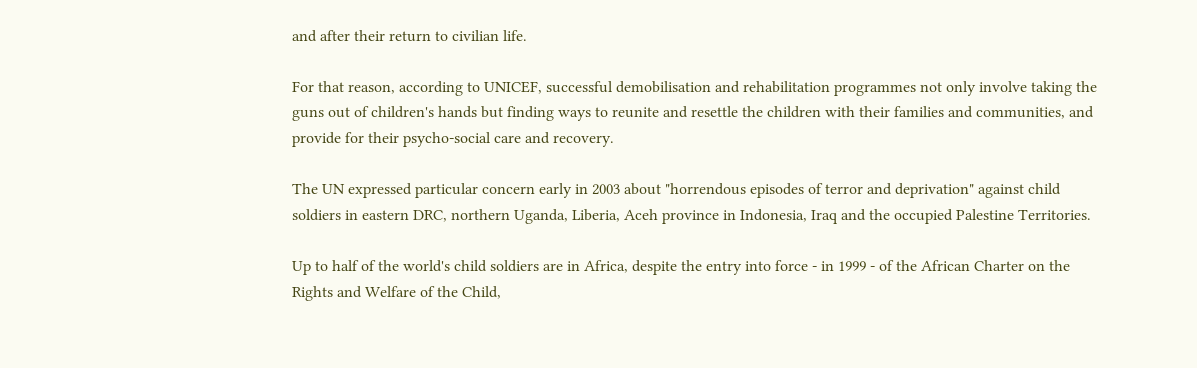and after their return to civilian life.

For that reason, according to UNICEF, successful demobilisation and rehabilitation programmes not only involve taking the guns out of children's hands but finding ways to reunite and resettle the children with their families and communities, and provide for their psycho-social care and recovery.

The UN expressed particular concern early in 2003 about "horrendous episodes of terror and deprivation" against child soldiers in eastern DRC, northern Uganda, Liberia, Aceh province in Indonesia, Iraq and the occupied Palestine Territories.

Up to half of the world's child soldiers are in Africa, despite the entry into force - in 1999 - of the African Charter on the Rights and Welfare of the Child,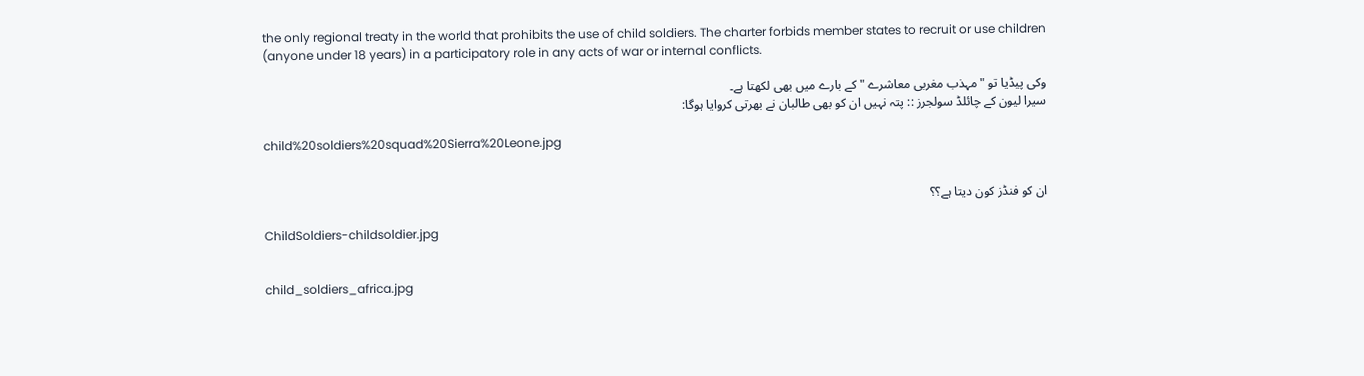the only regional treaty in the world that prohibits the use of child soldiers. The charter forbids member states to recruit or use children (anyone under 18 years) in a participatory role in any acts of war or internal conflicts.

وکی پیڈیا تو "مہذب مغربی معاشرے " کے بارے میں بھی لکھتا ہے۔
سیرا لیون کے چائلڈ سولجرز :: پتہ نہیں ان کو بھی طالبان نے بھرتی کروایا ہوگا:

child%20soldiers%20squad%20Sierra%20Leone.jpg


ان کو فنڈز کون دیتا ہے؟؟

ChildSoldiers-childsoldier.jpg


child_soldiers_africa.jpg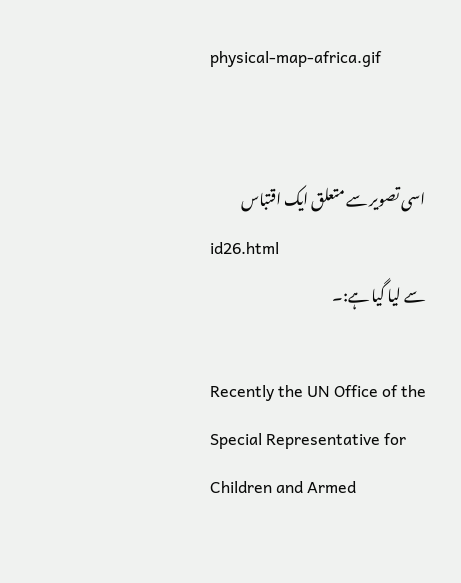physical-map-africa.gif


اسی تصویر سے متعلق ایک اقتباس
id26.html
سے لیا گیا ہے:۔

Recently the UN Office of the Special Representative for Children and Armed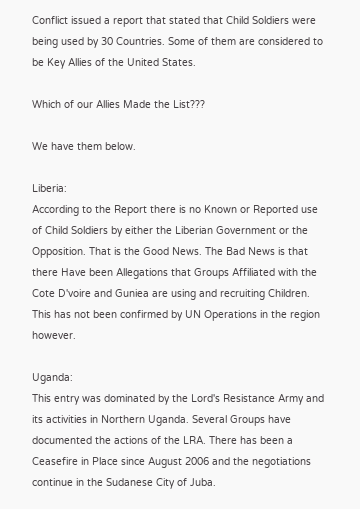Conflict issued a report that stated that Child Soldiers were being used by 30 Countries. Some of them are considered to be Key Allies of the United States.

Which of our Allies Made the List???

We have them below.

Liberia:
According to the Report there is no Known or Reported use of Child Soldiers by either the Liberian Government or the Opposition. That is the Good News. The Bad News is that there Have been Allegations that Groups Affiliated with the Cote D'voire and Guniea are using and recruiting Children. This has not been confirmed by UN Operations in the region however.

Uganda:
This entry was dominated by the Lord's Resistance Army and its activities in Northern Uganda. Several Groups have documented the actions of the LRA. There has been a Ceasefire in Place since August 2006 and the negotiations continue in the Sudanese City of Juba.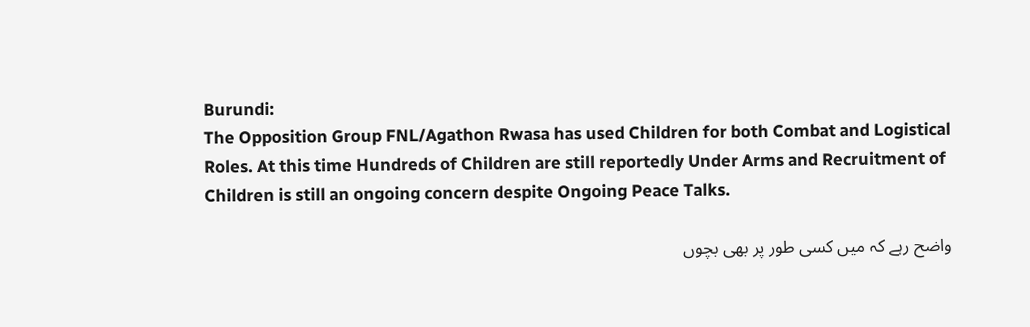Burundi:
The Opposition Group FNL/Agathon Rwasa has used Children for both Combat and Logistical Roles. At this time Hundreds of Children are still reportedly Under Arms and Recruitment of Children is still an ongoing concern despite Ongoing Peace Talks.

واضح رہے کہ میں کسی طور پر بھی بچوں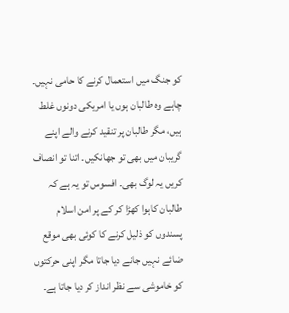کو جنگ میں استعمال کرنے کا حامی نہیں۔ چاہے وہ طالبان ہوں یا امریکی دونوں غلط ہیں، مگر طالبان پر تنقید کرنے والے اپنے گریبان میں بھی تو جھانکیں۔ اتنا تو انصاف کریں یہ لوگ بھی۔ افسوس تو یہ ہے کہ طالبان کاہوا کھڑا کر کے پر امن اسلام پسندوں کو ذلیل کرنے کا کوئی بھی موقع ضائے نہیں جانے دیا جاتا مگر اپنی حرکتوں کو خاموشی سے نظر انداز کر دیا جاتا ہے۔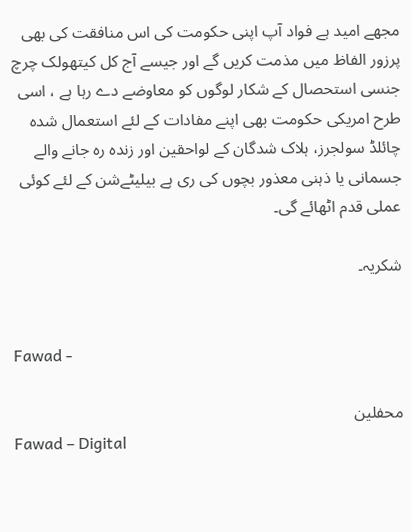مجھے امید ہے فواد آپ اپنی حکومت کی اس منافقت کی بھی پرزور الفاظ میں مذمت کریں گے اور جیسے آج کل کیتھولک چرچ جنسی استحصال کے شکار لوگوں کو معاوضے دے رہا ہے ، اسی طرح امریکی حکومت بھی اپنے مفادات کے لئے استعمال شدہ چائلڈ سولجرز، ہلاک شدگان کے لواحقین اور زندہ رہ جانے والے جسمانی یا ذہنی معذور بچوں کی ری ہے بیلیٹےشن کے لئے کوئی عملی قدم اٹھائے گی۔

شکریہ۔


Fawad -

محفلین
Fawad – Digital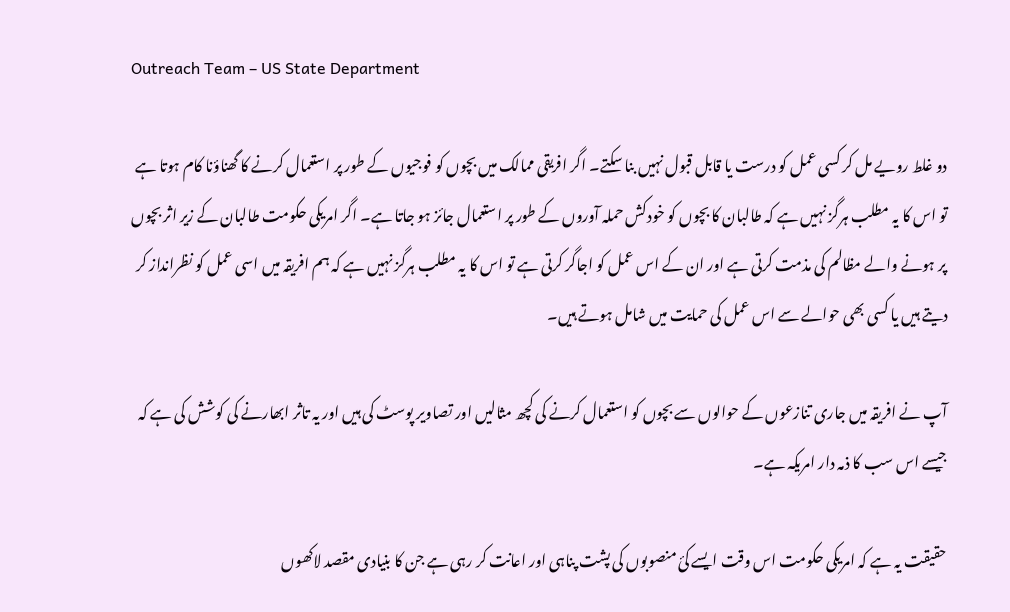Outreach Team – US State Department

دو غلط رويے مل کر کسی عمل کو درست يا قابل قبول نہيں بنا سکتے۔ اگر افریقی ممالک ميں بچوں کو فوجيوں کے طور پر استعمال کرنے کا گھناؤنا کام ہوتا ہے تو اس کا يہ مطلب ہرگز نہيں ہے کہ طالبان کا بچوں کو خودکش حملہ آوروں کے طور پر استعمال جائز ہو جاتا ہے۔ اگر امريکی حکومت طالبان کے زير اثر بچوں پر ہونے والے مظالم کی مذمت کرتی ہے اور ان کے اس عمل کو اجاگر کرتی ہے تو اس کا يہ مطلب ہرگز نہيں ہے کہ ہم افريقہ ميں اسی عمل کو نظرانداز کر ديتے ہيں يا کسی بھی حوالے سے اس عمل کی حمايت ميں شامل ہوتے ہيں۔

آپ نے افريقہ ميں جاری تنازعوں کے حوالوں سے بچوں کو استعمال کرنے کی کچھ مثاليں اور تصاوير پوسٹ کی ہيں اور يہ تاثر ابھارنے کی کوشش کی ہے کہ جيسے اس سب کا ذمہ دار امريکہ ہے۔

حقیقت يہ ہے کہ امريکی حکومت اس وقت ايسے کئ منصوبوں کی پشت پناہی اور اعانت کر رہی ہے جن کا بنيادی مقصد لاکھوں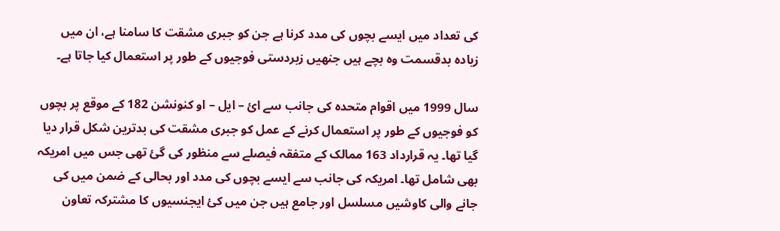کی تعداد ميں ايسے بچوں کی مدد کرنا ہے جن کو جبری مشقت کا سامنا ہے، ان ميں زيادہ بدقسمت وہ بچے ہيں جنھيں زبردستی فوجيوں کے طور پر استعمال کيا جاتا ہے۔

سال 1999 ميں اقوام متحدہ کی جانب سے ائ – ايل – او کنونشن 182 کے موقع پر بچوں کو فوجيوں کے طور پر استعمال کرنے کے عمل کو جبری مشقت کی بدترين شکل قرار ديا گيا تھا۔ يہ قرارداد 163 ممالک کے متفقہ فیصلے سے منظور کی گئ تھی جس ميں امريکہ بھی شامل تھا۔ امريکہ کی جانب سے ايسے بچوں کی مدد اور بحالی کے ضمن ميں کی جانے والی کاوشيں مسلسل اور جامع ہيں جن ميں کئ ايجنسيوں کا مشترکہ تعاون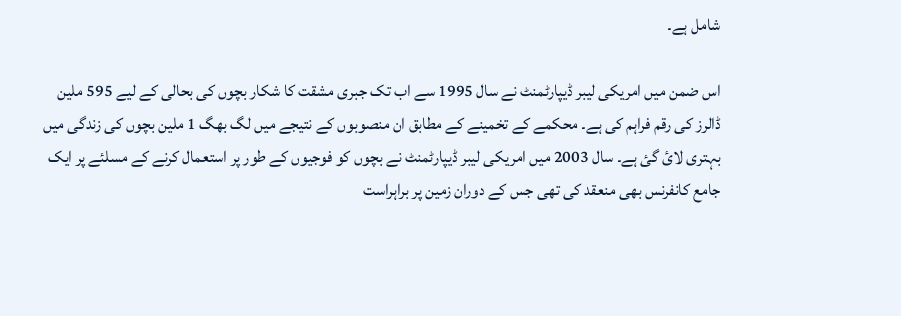شامل ہے۔

اس ضمن ميں امريکی ليبر ڈيپارٹمنٹ نے سال 1995 سے اب تک جبری مشقت کا شکار بچوں کی بحالی کے لیے 595 ملين ڈالرز کی رقم فراہم کی ہے۔ محکمے کے تخمينے کے مطابق ان منصوبوں کے نتيجے ميں لگ بھگ 1 ملين بچوں کی زندگی ميں بہتری لائ گئ ہے۔ سال 2003 ميں امريکی ليبر ڈيپارٹمنٹ نے بچوں کو فوجيوں کے طور پر استعمال کرنے کے مسلئے پر ايک جامع کانفرنس بھی منعقد کی تھی جس کے دوران زمين پر براہراست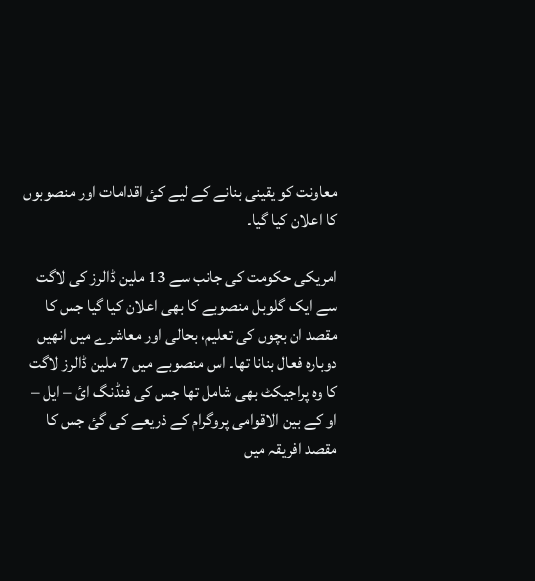معاونت کو يقينی بنانے کے لیے کئ اقدامات اور منصوبوں کا اعلان کيا گيا۔

امريکی حکومت کی جانب سے 13 ملين ڈالرز کی لاگت سے ايک گلوبل منصوبے کا بھی اعلان کيا گيا جس کا مقصد ان بچوں کی تعليم، بحالی اور معاشرے ميں انھيں دوبارہ فعال بنانا تھا۔ اس منصوبے ميں 7 ملين ڈالرز لاگت کا وہ پراجيکٹ بھی شامل تھا جس کی فنڈنگ ائ – ايل – او کے بين الاقوامی پروگرام کے ذريعے کی گئ جس کا مقصد افريقہ ميں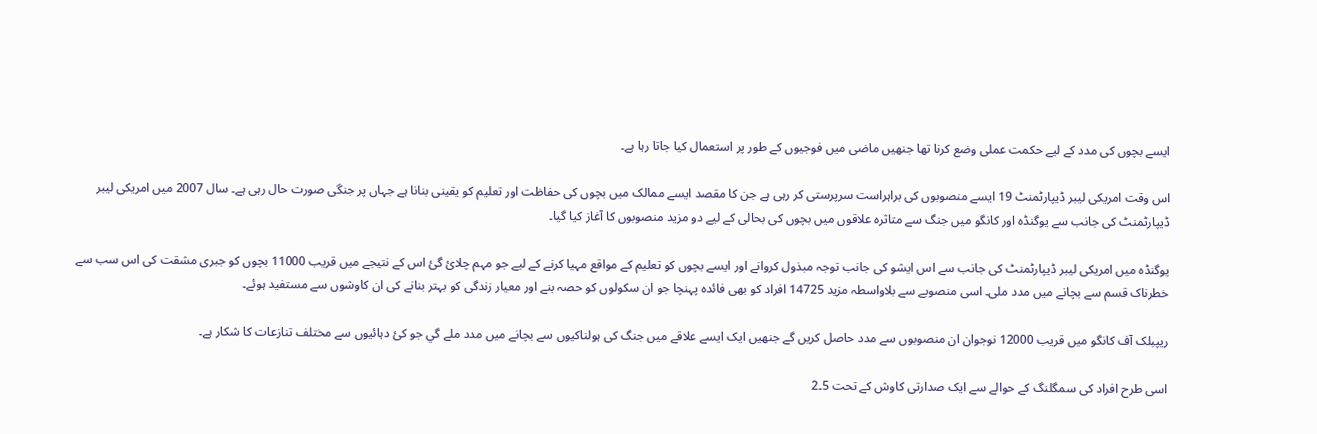ايسے بچوں کی مدد کے لیے حکمت عملی وضع کرنا تھا جنھيں ماضی ميں فوجيوں کے طور پر استعمال کيا جاتا رہا ہے۔

اس وقت امريکی ليبر ڈيپارٹمنٹ 19 ايسے منصوبوں کی براہراست سرپرستی کر رہی ہے جن کا مقصد ايسے ممالک ميں بچوں کی حفاظت اور تعلیم کو يقينی بنانا ہے جہاں پر جنگی صورت حال رہی ہے۔ سال 2007 میں امريکی ليبر ڈيپارٹمنٹ کی جانب سے يوگنڈہ اور کانگو ميں جنگ سے متاثرہ علاقوں ميں بچوں کی بحالی کے لیے دو مزيد منصوبوں کا آغاز کيا گيا۔

يوگنڈہ ميں امريکی ليبر ڈيپارٹمنٹ کی جانب سے اس ايشو کی جانب توجہ مبذول کروانے اور ايسے بچوں کو تعلیم کے مواقع مہيا کرنے کے لیے جو مہم چلائ گئ اس کے نتيجے ميں قريب 11000 بچوں کو جبری مشقت کی اس سب سے خطرناک قسم سے بچانے ميں مدد ملی۔ اسی منصوبے سے بلاواسطہ مزيد 14725 افراد کو بھی فائدہ پہنچا جو ان سکولوں کو حصہ بنے اور معیار زندگی کو بہتر بنانے کی ان کاوشوں سے مستفيد ہوئے۔

ريپبلک آف کانگو ميں قريب 12000 نوجوان ان منصوبوں سے مدد حاصل کريں گے جنھيں ايک ايسے علاقے ميں جنگ کی ہولناکيوں سے بچانے ميں مدد ملے گي جو کئ دہائيوں سے مختلف تنازعات کا شکار ہے۔

اسی طرح افراد کی سمگلنگ کے حوالے سے ايک صدارتی کاوش کے تحت 5۔2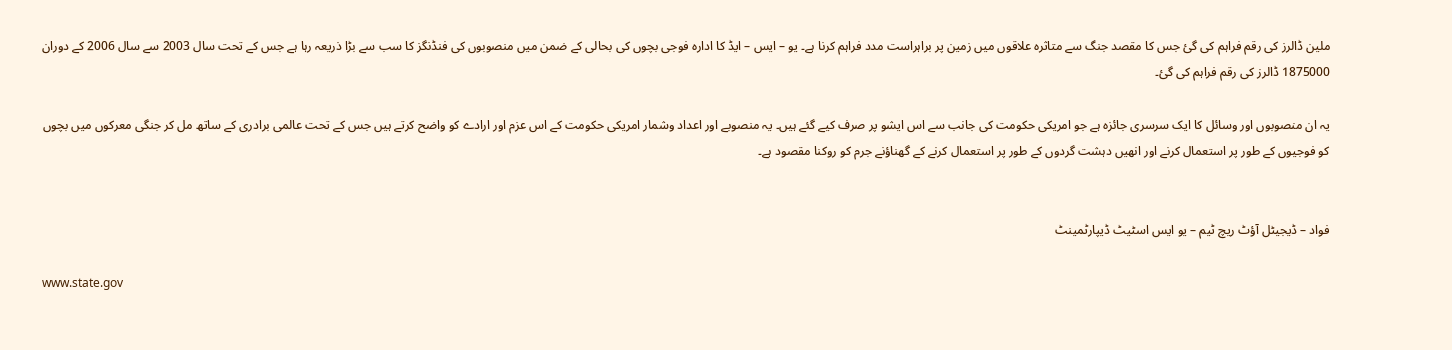ملين ڈالرز کی رقم فراہم کی گئ جس کا مقصد جنگ سے متاثرہ علاقوں میں زمين پر براہراست مدد فراہم کرنا ہے۔ يو – ايس – ايڈ کا ادارہ فوجی بچوں کی بحالی کے ضمن ميں منصوبوں کی فنڈنگز کا سب سے بڑا ذريعہ رہا ہے جس کے تحت سال 2003 سے سال 2006 کے دوران 1875000 ڈالرز کی رقم فراہم کی گئ۔

يہ ان منصوبوں اور وسائل کا ايک سرسری جائزہ ہے جو امريکی حکومت کی جانب سے اس ايشو پر صرف کيے گئے ہيں۔ يہ منصوبے اور اعداد وشمار امريکی حکومت کے اس عزم اور ارادے کو واضح کرتے ہیں جس کے تحت عالمی برادری کے ساتھ مل کر جنگی معرکوں میں بچوں کو فوجيوں کے طور پر استعمال کرنے اور انھيں دہشت گردوں کے طور پر استعمال کرنے کے گھناؤنے جرم کو روکنا مقصود ہے۔


فواد – ڈيجيٹل آؤٹ ريچ ٹيم – يو ايس اسٹيٹ ڈيپارٹمينٹ

www.state.gov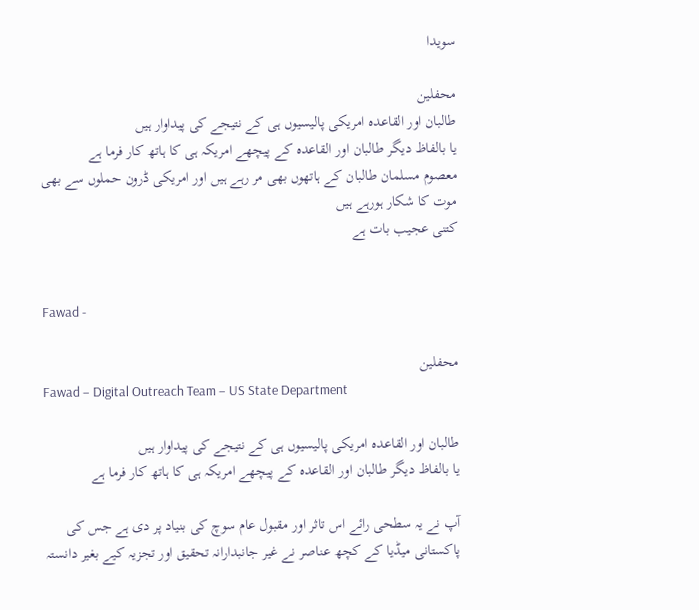سویدا

محفلین
طالبان اور القاعدہ امریکی پالیسیوں ہی کے نتیجے کی پیداوار ہیں
یا بالفاظ دیگر طالبان اور القاعدہ کے پیچھے امریکہ ہی کا ہاتھ کار فرما ہے
معصوم مسلمان طالبان کے ہاتھوں بھی مر رہے ہیں اور امریکی ڈرون حملوں سے بھی موت کا شکار ہورہے ہیں
کتنی عجیب بات ہے


Fawad -

محفلین
Fawad – Digital Outreach Team – US State Department

طالبان اور القاعدہ امریکی پالیسیوں ہی کے نتیجے کی پیداوار ہیں
یا بالفاظ دیگر طالبان اور القاعدہ کے پیچھے امریکہ ہی کا ہاتھ کار فرما ہے

آپ نے يہ سطحی رائے اس تاثر اور مقبول عام سوچ کی بنياد پر دی ہے جس کی پاکستانی میڈيا کے کچھ عناصر نے غير جانبدارانہ تحقيق اور تجزيہ کیے بغير دانستہ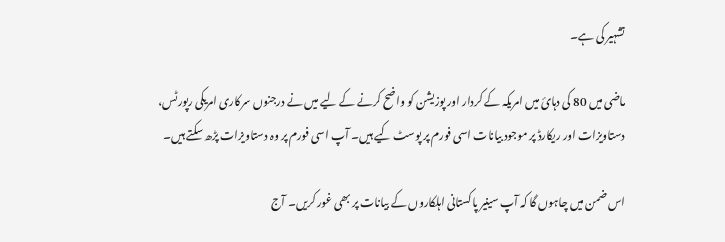تشہير کی ہے۔

ماضی ميں 80 کی دہائ ميں امريکہ کے کردار اور پوزيشن کو واضح کرنے کے لیے ميں نے درجنوں سرکاری امريکی رپورٹس، دستاويزات اور ريکارڈ پر موجود بيانات اسی فورم پر پوسٹ کیے ہيں۔ آپ اسی فورم پر وہ دستاويزات پڑھ سکتے ہيں۔

اس ضمن ميں چاہوں گا کہ آپ سينیر پاکستانی اہلکاروں کے بيانات پر بھی غور کريں۔ آج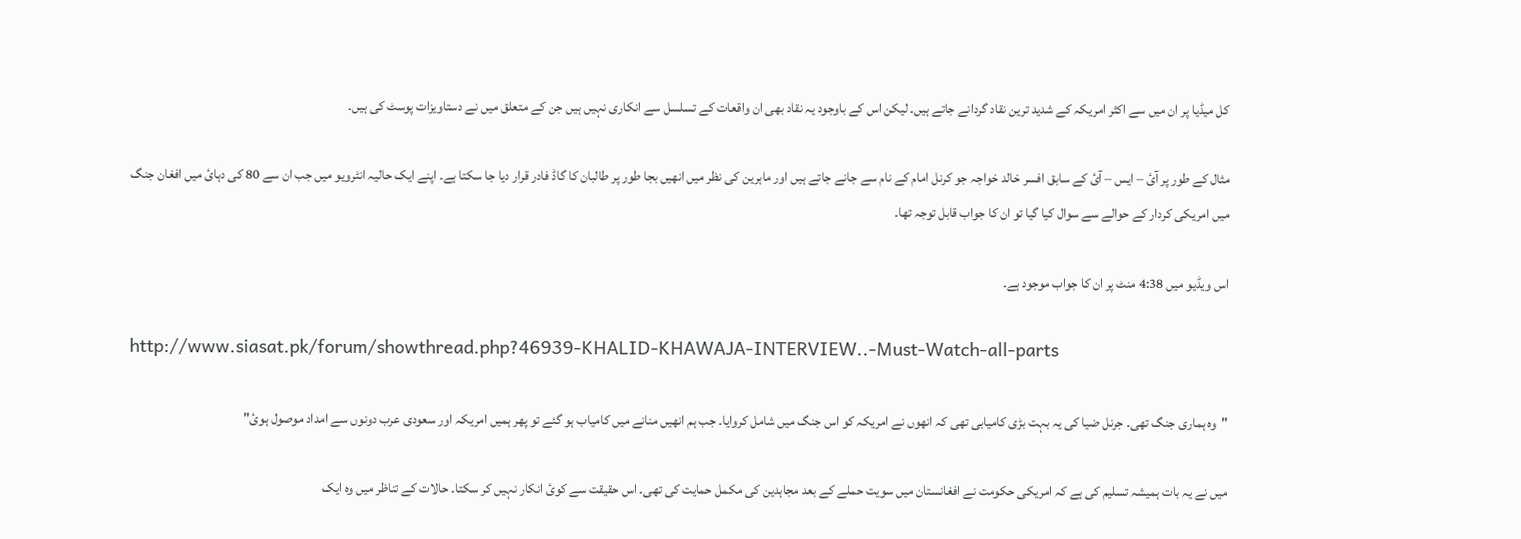کل ميڈيا پر ان ميں سے اکثر امريکہ کے شديد ترين نقاد گردانے جاتے ہيں۔ ليکن اس کے باوجود يہ نقاد بھی ان واقعات کے تسلسل سے انکاری نہيں ہيں جن کے متعلق ميں نے دستاويزات پوسٹ کی ہيں۔

مثال کے طور پر آئ – ايس – آئ کے سابق افسر خالد خواجہ جو کرنل امام کے نام سے جانے جاتے ہيں اور ماہرين کی نظر ميں انھيں بجا طور پر طالبان کا گاڈ فادر قرار ديا جا سکتا ہے۔ اپنے ايک حاليہ انٹرويو ميں جب ان سے 80 کی دہائ ميں افغان جنگ ميں امريکی کردار کے حوالے سے سوال کيا گيا تو ان کا جواب قابل توجہ تھا۔

اس ويڈيو ميں 4:38 منٹ پر ان کا جواب موجود ہے۔

http://www.siasat.pk/forum/showthread.php?46939-KHALID-KHAWAJA-INTERVIEW..-Must-Watch-all-parts

"وہ ہماری جنگ تھی۔ جرنل ضيا کی يہ بہت بڑی کاميابی تھی کہ انھوں نے امريکہ کو اس جنگ ميں شامل کروايا۔ جب ہم انھيں منانے ميں کامياب ہو گئے تو پھر ہميں امريکہ اور سعودی عرب دونوں سے امداد موصول ہوئ"

ميں نے يہ بات ہميشہ تسليم کی ہے کہ امريکی حکومت نے افغانستان ميں سويت حملے کے بعد مجاہدين کی مکمل حمايت کی تھی۔ اس حقیقت سے کوئ انکار نہيں کر سکتا۔ حالات کے تناظر ميں وہ ايک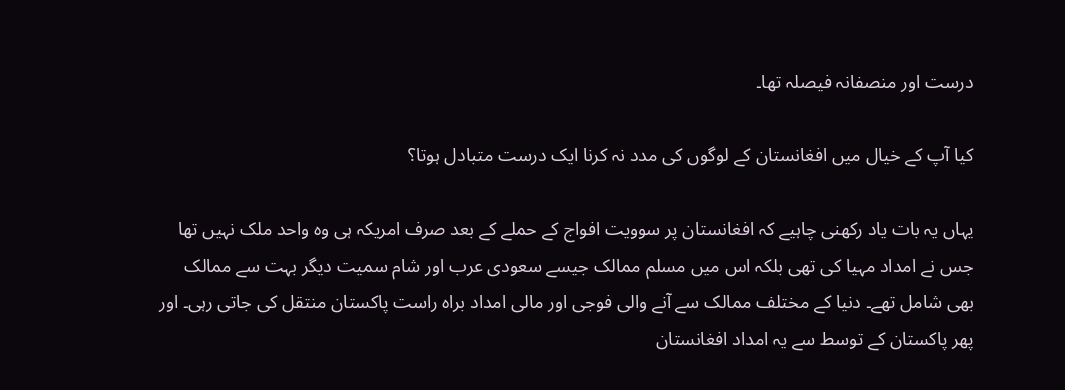درست اور منصفانہ فيصلہ تھا۔

کيا آپ کے خيال ميں افغانستان کے لوگوں کی مدد نہ کرنا ايک درست متبادل ہوتا؟

يہاں يہ بات ياد رکھنی چاہيے کہ افغانستان پر سوويت افواج کے حملے کے بعد صرف امريکہ ہی وہ واحد ملک نہيں تھا جس نے امداد مہيا کی تھی بلکہ اس ميں مسلم ممالک جيسے سعودی عرب اور شام سميت ديگر بہت سے ممالک بھی شامل تھے۔ دنيا کے مختلف ممالک سے آنے والی فوجی اور مالی امداد براہ راست پاکستان منتقل کی جاتی رہی۔ اور پھر پاکستان کے توسط سے يہ امداد افغانستان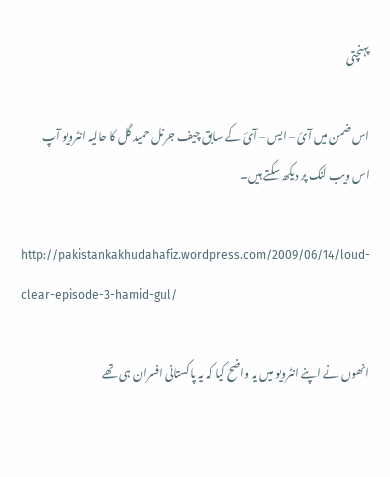پہنچتی

اس ضمن ميں آئ – ايس – آئ کے سابق چيف جرنل حميد گل کا حاليہ انٹرويو آپ اس ويب لنک پر ديکھ سکتے ہیں۔

http://pakistankakhudahafiz.wordpress.com/2009/06/14/loud-clear-episode-3-hamid-gul/

انھوں نے اپنے انٹرويو ميں يہ واضح کيا کہ يہ پاکستانی افسران ہی تھے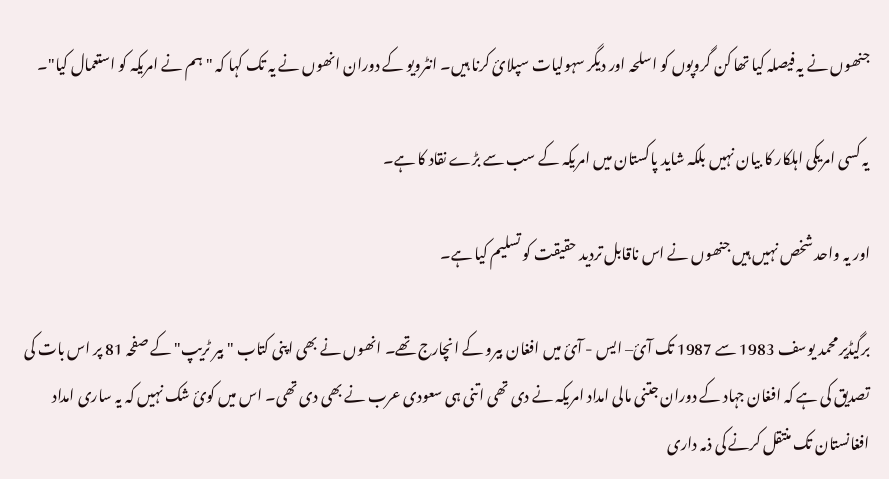جنھوں نے يہ فيصلہ کيا تھا کن گروپوں کو اسلحہ اور ديگر سہوليات سپلائ کرنا ہيں۔ انٹرويو کے دوران انھوں نے يہ تک کہا کہ "ہم نے امريکہ کو استعمال کيا"۔

يہ کسی امريکی اہلکار کا بيان نہيں بلکہ شايد پاکستان ميں امريکہ کے سب سے بڑے نقاد کا ہے۔

اور يہ واحد شخص نہيں ہيں جنھوں نے اس ناقابل ترديد حقيقت کو تسليم کيا ہے۔

برگيڈير محمد يوسف 1983 سے 1987 تک آئ– ايس - آئ ميں افغان بيرو کے انچارج تھے۔ انھوں نے بھی اپنی کتاب "بير ٹريپ" کے صفحہ 81 پر اس بات کی تصديق کی ہے کہ افغان جہاد کے دوران جتنی مالی امداد امريکہ نے دی تھی اتنی ہی سعودی عرب نے بھی دی تھی۔ اس ميں کوئ شک نہيں کہ يہ ساری امداد افغانستان تک منتقل کرنے کی ذمہ داری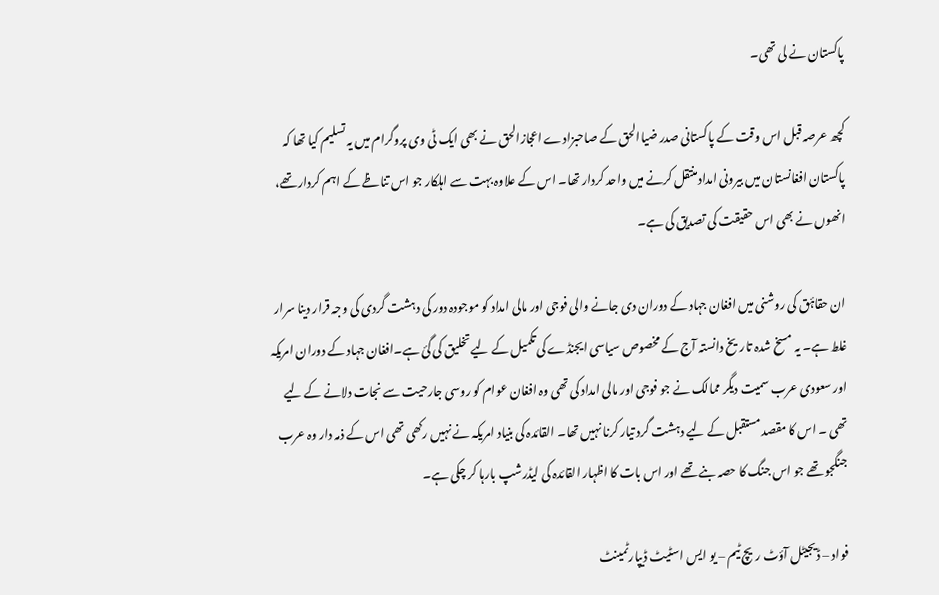پاکستان نے لی تھی۔

کچھ عرصہ قبل اس وقت کے پاکستانی صدر ضياالحق کے صاحبزادے اعجازالحق نے بھی ايک ٹی وی پروگرام ميں يہ تسليم کيا تھا کہ پاکستان افغانستان ميں بيرونی امداد منتقل کرنے ميں واحد کردار تھا۔ اس کے علاوہ بہت سے اہلکار جو اس تناظے کے اہم کردار تھے، انھوں نے بھی اس حقيقت کی تصديق کی ہے۔

ان حقاۂق کی روشنی ميں افغان جہاد کے دوران دی جانے والی فوجی اور مالی امداد کو موجودہ دور کی دہشت گردی کی وجہ قرار دينا سرار غلط ہے۔ يہ مسخ شدہ تاريخ دانستہ آج کے مخصوص سياسی ايجنڈے کی تکميل کے لیے تخليق کی گئ ہے۔افغان جہاد کے دوران امريکہ اور سعودی عرب سميت ديگر ممالک نے جو فوجی اور مالی امداد کی تھی وہ افغان عوام کو روسی جارحيت سے نجات دلانے کے ليے تھی ۔ اس کا مقصد مستقبل کے ليے دہشت گرد تيار کرنا نہيں تھا۔ القائدہ کی بنياد امريکہ نے نہيں رکھی تھی اس کے ذمہ دار وہ عرب جنگجو تھے جو اس جنگ کا حصہ بنے تھے اور اس بات کا اظہار القائدہ کی ليڈرشپ بارہا کر چکی ہے۔

فواد – ڈيجيٹل آؤٹ ريچ ٹيم – يو ايس اسٹيٹ ڈيپارٹمينٹ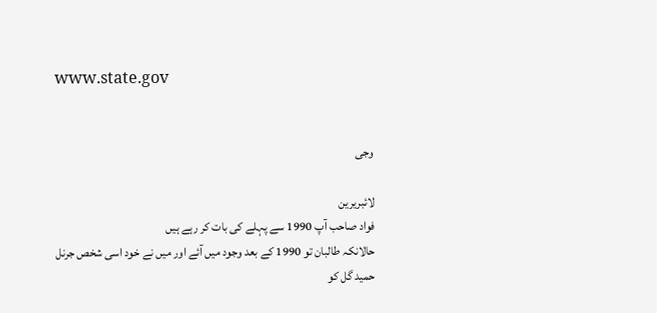www.state.gov


وجی

لائبریرین
فواد صاحب آپ 1990 سے پہلے کی بات کر رہے ہیں
حالانکہ طالبان تو 1990 کے بعد وجود میں آئے اور میں نے خود اسی شخص جرنل حمید گل کو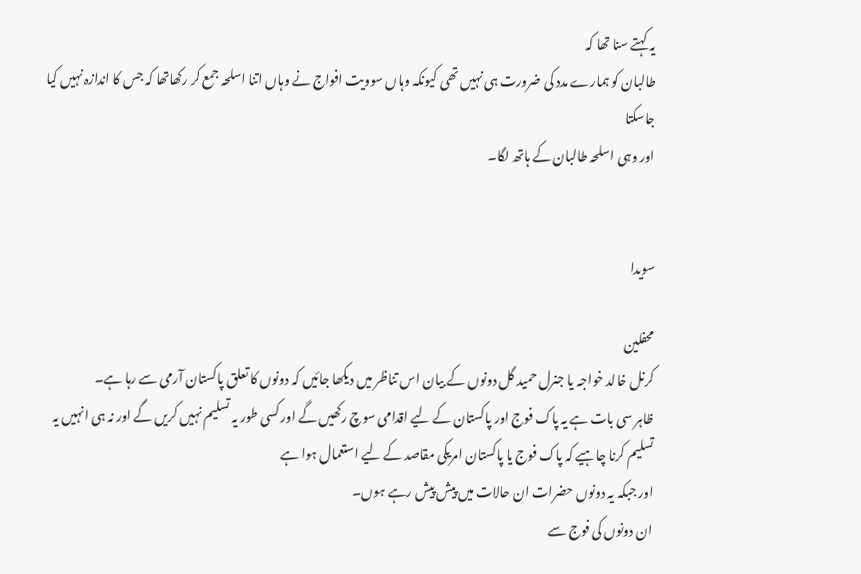یہ کہتے سنا تھا کہ
طالبان کو ہمارے مدد کی ضرورت ہی نہیں تھی کیونکہ وہاں سوویت افواج نے وہاں اتنا اسلحہ جمع کر رکھاتھا کہ جس کا اندازہ نہیں کیا جاسکتا
اور وہی اسلحہ طالبان کے ہاتھ لگا۔


سویدا

محفلین
کرنل خالد خواجہ یا جنرل حمید گل دونوں کے بیان اس تناظر میں دیکھا جائیں کہ دونوں کا تعلق پاکستان آرمی سے رہا ہے۔
ظاہر سی بات ہے یہ پاک فوج اور پاکستان کے لیے اقدامی سوچ رکھیں گے اور کسی طور یہ تسلیم نہیں کریں گے اور نہ ہی انہیں یہ تسلیم کرنا چاہیے کہ پاک فوج یا پاکستان امریکی مقاصد کے لیے استعمال ہوا ہے
اور جبکہ یہ دونوں حضرات ان حالات میں پیش پیش رہے ہوں۔
ان دونوں کی فوج سے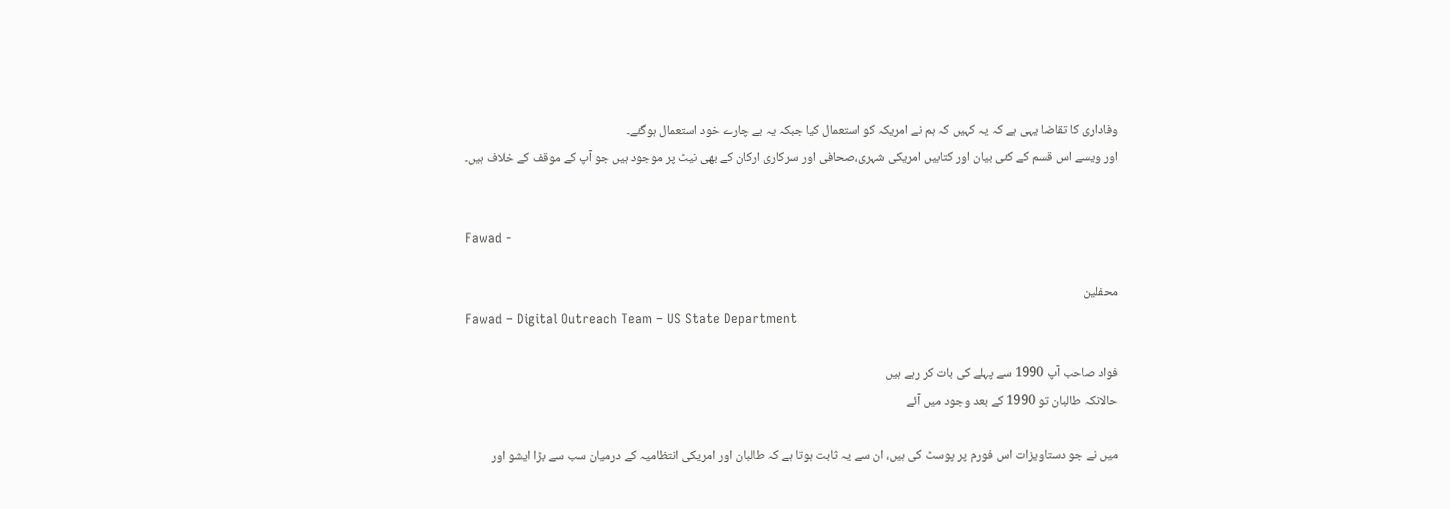وفاداری کا تقاضا یہی ہے کہ یہ کہیں کہ ہم نے امریکہ کو استعمال کیا جبکہ یہ بے چارے خود استعمال ہوگئے۔
اور ویسے اس قسم کے کئی بیان اور کتابیں امریکی شہری،صحافی اور سرکاری ارکان کے بھی نیٹ پر موجود ہیں جو آپ کے موقف کے خلاف ہیں۔


Fawad -

محفلین
Fawad – Digital Outreach Team – US State Department

فواد صاحب آپ 1990 سے پہلے کی بات کر رہے ہیں
حالانکہ طالبان تو 1990 کے بعد وجود میں آئے

ميں نے جو دستاويزات اس فورم پر پوسٹ کی ہيں، ان سے يہ ثابت ہوتا ہے کہ طالبان اور امريکی انتظاميہ کے درميان سب سے بڑا ايشو اور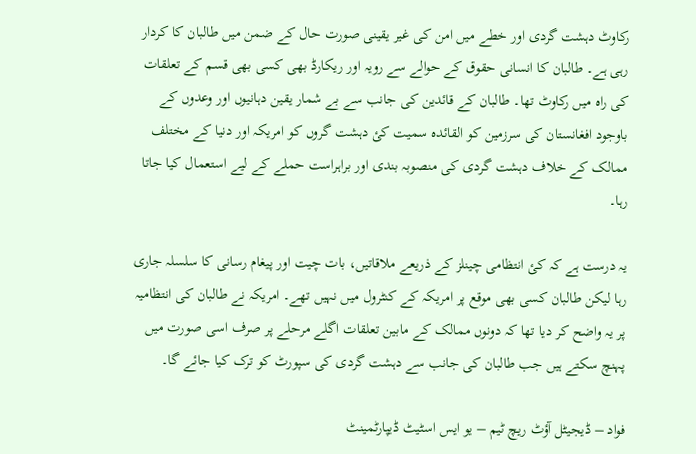رکاوٹ دہشت گردی اور خطے ميں امن کی غير يقينی صورت حال کے ضمن ميں طالبان کا کردار رہی ہے۔ طالبان کا انسانی حقوق کے حوالے سے رويہ اور ريکارڈ بھی کسی بھی قسم کے تعلقات کی راہ ميں رکاوٹ تھا۔ طالبان کے قائدين کی جانب سے بے شمار يقين دہانيوں اور وعدوں کے باوجود افغانستان کی سرزمين کو القائدہ سميت کئ دہشت گروں کو امريکہ اور دنيا کے مختلف ممالک کے خلاف دہشت گردی کی منصوبہ بندی اور براہراست حملے کے ليے استعمال کيا جاتا رہا۔

يہ درست ہے کہ کئ انتظامی چينلز کے ذريعے ملاقاتيں، بات چيت اور پيغام رسانی کا سلسلہ جاری رہا ليکن طالبان کسی بھی موقع پر امريکہ کے کنٹرول ميں نہيں تھے۔ امريکہ نے طالبان کی انتظاميہ پر يہ واضح کر ديا تھا کہ دونوں ممالک کے مابين تعلقات اگلے مرحلے پر صرف اسی صورت میں پہنچ سکتے ہیں جب طالبان کی جانب سے دہشت گردی کی سپورٹ کو ترک کيا جائے گا۔

فواد – ڈيجيٹل آؤٹ ريچ ٹيم – يو ايس اسٹيٹ ڈيپارٹمينٹ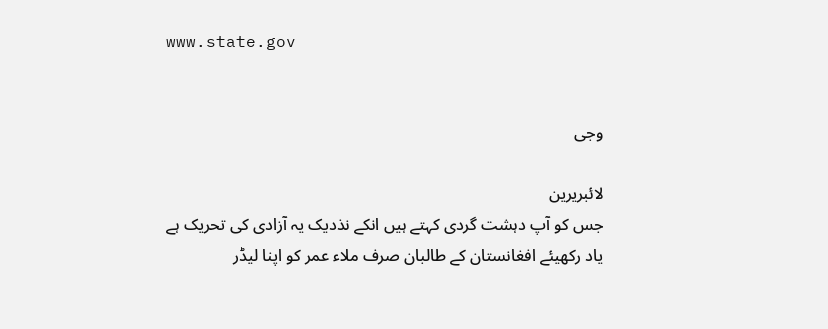www.state.gov


وجی

لائبریرین
جس کو آپ دہشت گردی کہتے ہیں انکے نذدیک یہ آزادی کی تحریک ہے
یاد رکھیئے افغانستان کے طالبان صرف ملاء عمر کو اپنا لیڈر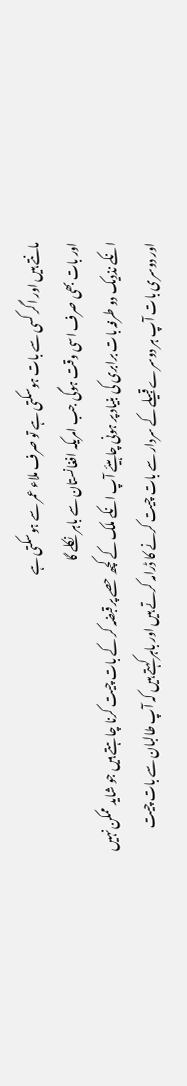مانتے ہیں اور اگر کسی سے بات ہوسکتی ہے تو صرف ملاء عمر سے ہوسکتی ہے
اور بات بھی صرف اسی وقت ہوگی جب امریکہ افغانستان سے باہر نکلے گا
انکے نذدیک دو طرفہ بات برابری کی بنیاد پر ہونی چاہیئے آپ انکے ملک کے کچھ حصے پر قبضہ کر کے بات چیت کرنا چاہتے ہیں جو شاید ممکن نہیں
اور دوسری بات آپ ہر دوسرے قبیلے کے سردار سے بات چیت کرنے کا ڈرامہ کرتے ہیں اور باہر کہتے ہیں کہ آپ طالبان سے بات چیت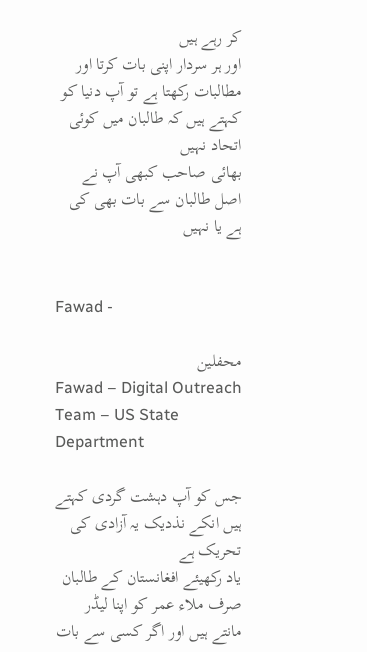کر رہے ہیں
اور ہر سردار اپنی بات کرتا اور مطالبات رکھتا ہے تو آپ دنیا کو کہتے ہیں کہ طالبان میں کوئی اتحاد نہیں
بھائی صاحب کبھی آپ نے اصل طالبان سے بات بھی کی ہے یا نہیں


Fawad -

محفلین
Fawad – Digital Outreach Team – US State Department

جس کو آپ دہشت گردی کہتے ہیں انکے نذدیک یہ آزادی کی تحریک ہے
یاد رکھیئے افغانستان کے طالبان صرف ملاء عمر کو اپنا لیڈر مانتے ہیں اور اگر کسی سے بات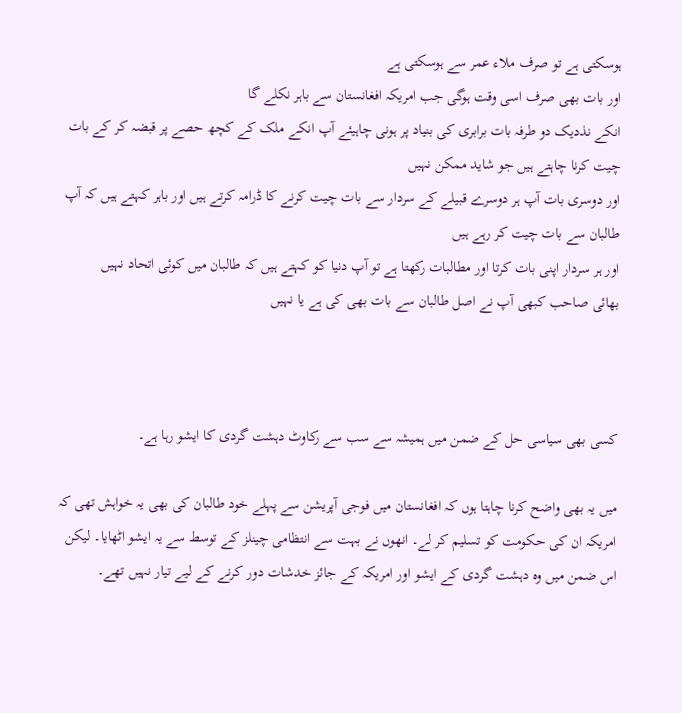ہوسکتی ہے تو صرف ملاء عمر سے ہوسکتی ہے
اور بات بھی صرف اسی وقت ہوگی جب امریکہ افغانستان سے باہر نکلے گا
انکے نذدیک دو طرفہ بات برابری کی بنیاد پر ہونی چاہیئے آپ انکے ملک کے کچھ حصے پر قبضہ کر کے بات چیت کرنا چاہتے ہیں جو شاید ممکن نہیں
اور دوسری بات آپ ہر دوسرے قبیلے کے سردار سے بات چیت کرنے کا ڈرامہ کرتے ہیں اور باہر کہتے ہیں کہ آپ طالبان سے بات چیت کر رہے ہیں
اور ہر سردار اپنی بات کرتا اور مطالبات رکھتا ہے تو آپ دنیا کو کہتے ہیں کہ طالبان میں کوئی اتحاد نہیں
بھائی صاحب کبھی آپ نے اصل طالبان سے بات بھی کی ہے یا نہیں



کسی بھی سياسی حل کے ضمن ميں ہميشہ سے سب سے رکاوٹ دہشت گردی کا ايشو رہا ہے۔

ميں يہ بھی واضح کرنا چاہتا ہوں کہ افغانستان ميں فوجی آپريشن سے پہلے خود طالبان کی بھی يہ خواہش تھی کہ امريکہ ان کی حکومت کو تسليم کر لے۔ انھوں نے بہت سے انتظامی چينلز کے توسط سے يہ ايشو اٹھايا۔ ليکن اس ضمن ميں وہ دہشت گردی کے ايشو اور امريکہ کے جائز خدشات دور کرنے کے لیے تيار نہيں تھے۔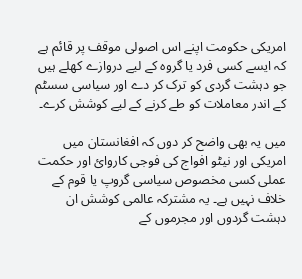امريکی حکومت اپنے اس اصولی موقف پر قائم ہے کہ ايسے کسی فرد يا گروہ کے لیے دروازے کھلے ہيں جو دہشت گردی کو ترک کر دے اور سياسی سسٹم کے اندر معاملات کو طے کرنے کے ليے کوشش کرے۔

ميں يہ بھی واضح کر دوں کہ افغانستان ميں امريکی اور نيٹو افواج کی فوجی کاروائ اور حکمت عملی کسی مخصوص سياسی گروپ يا قوم کے خلاف نہيں ہے۔ يہ مشترکہ عالمی کوشش ان دہشت گردوں اور مجرموں کے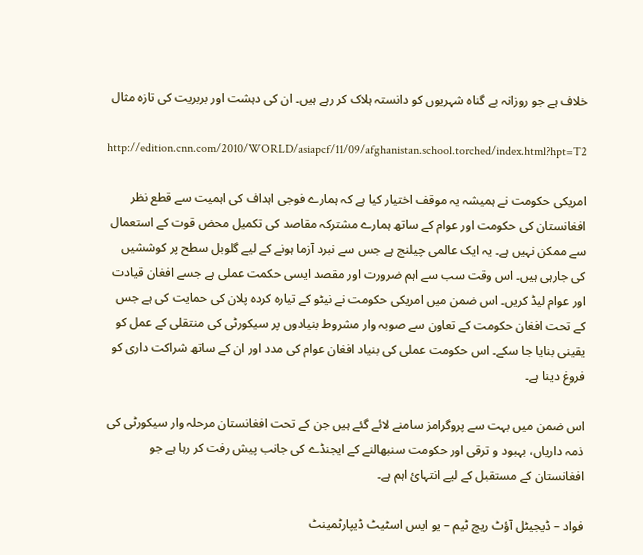خلاف ہے جو روزانہ بے گناہ شہريوں کو دانستہ ہلاک کر رہے ہيں۔ ان کی دہشت اور بربريت کی تازہ مثال

http://edition.cnn.com/2010/WORLD/asiapcf/11/09/afghanistan.school.torched/index.html?hpt=T2

امريکی حکومت نے ہميشہ يہ موقف اختيار کيا ہے کہ ہمارے فوجی اہداف کی اہميت سے قطع نظر افغانستان کی حکومت اور عوام کے ساتھ ہمارے مشترکہ مقاصد کی تکميل محض قوت کے استعمال سے ممکن نہيں ہے۔ يہ ايک عالمی چيلنج ہے جس سے نبرد آزما ہونے کے ليے گلوبل سطح پر کوششيں کی جارہی ہيں۔ اس وقت سب سے اہم ضرورت اور مقصد ايسی حکمت عملی ہے جسے افغان قيادت اور عوام ليڈ کريں۔ اس ضمن میں امريکی حکومت نے نيٹو کے تيارہ کردہ پلان کی حمايت کی ہے جس کے تحت افغان حکومت کے تعاون سے صوبہ وار مشروط بنيادوں پر سيکورٹی کی منتقلی کے عمل کو يقينی بنايا جا سکے۔ اس حکومت عملی کی بنياد افغان عوام کی مدد اور ان کے ساتھ شراکت داری کو فروغ دينا ہے۔

اس ضمن ميں بہت سے پروگرامز سامنے لائے گئے ہيں جن کے تحت افغانستان مرحلہ وار سيکورٹی کی ذمہ دارياں، بہبود و ترقی اور حکومت سنبھالنے کے ايجنڈے کی جانب پيش رفت کر رہا ہے جو افغانستان کے مستقبل کے ليے انتہائ اہم ہے۔

فواد – ڈيجيٹل آؤٹ ريچ ٹيم – يو ايس اسٹيٹ ڈيپارٹمينٹ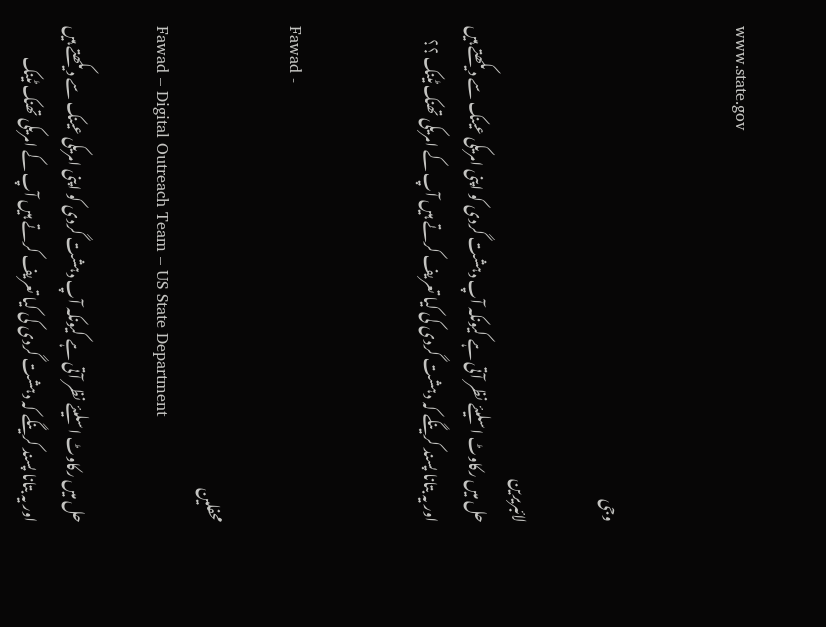www.state.gov


وجی

لائبریرین
حل میں رکاوٹ اسلیئے نظر آتی ہے کیونکہ آپ دہشت گردی کو اپنی امریکی عینک سے دیکھتے ہیں
اور یہ بتانا پسند کرینگے کہ دہشت گردی کی کیا تعریف کرتے ہیں آپ کے امریکی تھنک ٹینک ؟؟


Fawad -

محفلین
Fawad – Digital Outreach Team – US State Department

حل میں رکاوٹ اسلیئے نظر آتی ہے کیونکہ آپ دہشت گردی کو اپنی امریکی عینک سے دیکھتے ہیں
اور یہ بتانا پسند کرینگے کہ دہشت گردی کی کیا تعریف کرتے ہیں آپ کے امریکی تھنک ٹینک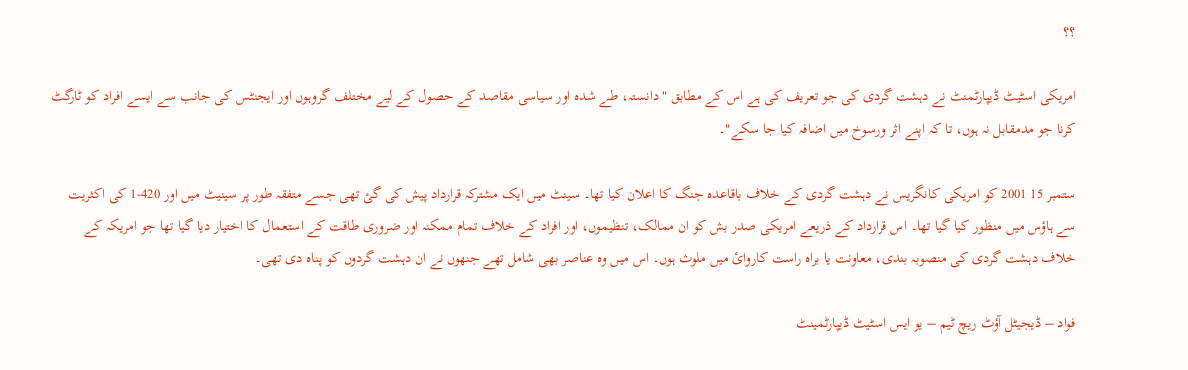؟؟

امريکی اسٹيٹ ڈيپارٹمنٹ نے دہشت گردی کی جو تعريف کی ہے اس کے مطابق "دانستہ، طے شدہ اور سياسی مقاصد کے حصول کے لیے مختلف گروہوں اور ايجنٹس کی جانب سے ايسے افراد کو ٹارگٹ کرنا جو مدمقابل نہ ہوں، تا کہ اپنے اثر ورسوخ ميں اضافہ کيا جا سکے"۔

ستمبر 15 2001 کو امريکی کانگريس نے دہشت گردی کے خلاف باقاعدہ جنگ کا اعلان کيا تھا۔ سينٹ ميں ايک مشترکہ قرارداد پيش کی گئ تھی جسے متفقہ طور پر سينيٹ ميں اور 420-1 کی اکثريت سے ہاؤس ميں منظور کيا گيا تھا۔ اس قرارداد کے ذريعے امريکی صدر بش کو ان ممالک، تنظيموں، اور افراد کے خلاف تمام ممکنہ اور ضروری طاقت کے استعمال کا اختيار ديا گيا تھا جو امريکہ کے خلاف دہشت گردی کی منصوبہ بندی، معاونت يا براہ راست کاروائ ميں ملوث ہوں۔ اس ميں وہ عناصر بھی شامل تھے جنھوں نے ان دہشت گردوں کو پناہ دی تھی۔

فواد – ڈيجيٹل آؤٹ ريچ ٹيم – يو ايس اسٹيٹ ڈيپارٹمينٹ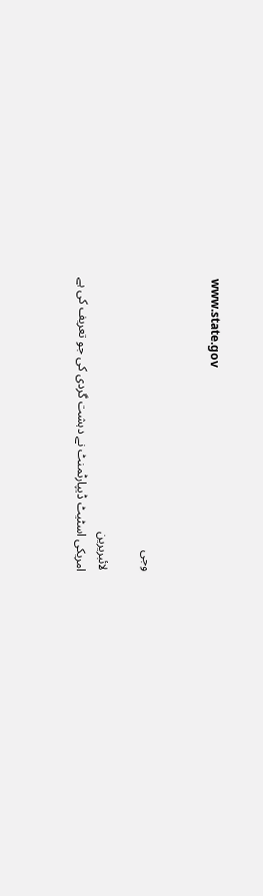www.state.gov


وجی

لائبریرین
امريکی اسٹيٹ ڈيپارٹمنٹ نے دہشت گردی کی جو تعريف کی ہے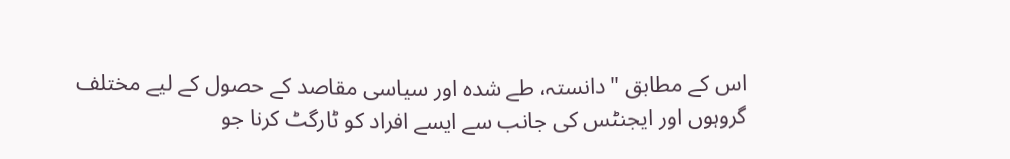اس کے مطابق "دانستہ، طے شدہ اور سياسی مقاصد کے حصول کے لیے مختلف گروہوں اور ايجنٹس کی جانب سے ايسے افراد کو ٹارگٹ کرنا جو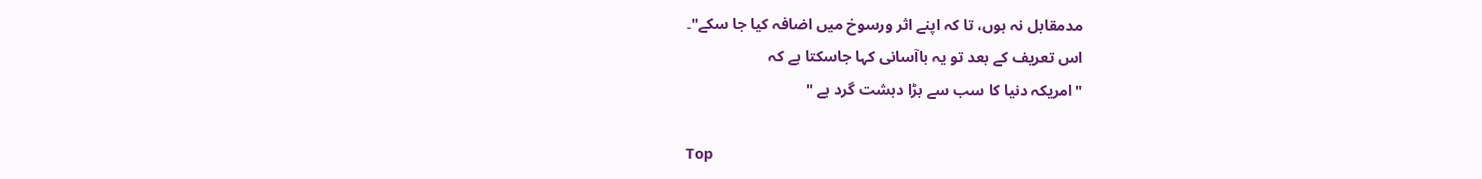مدمقابل نہ ہوں، تا کہ اپنے اثر ورسوخ ميں اضافہ کيا جا سکے"۔
اس تعریف کے بعد تو یہ باآسانی کہا جاسکتا ہے کہ
"امریکہ دنیا کا سب سے بڑا دہشت گرد ہے "

Top